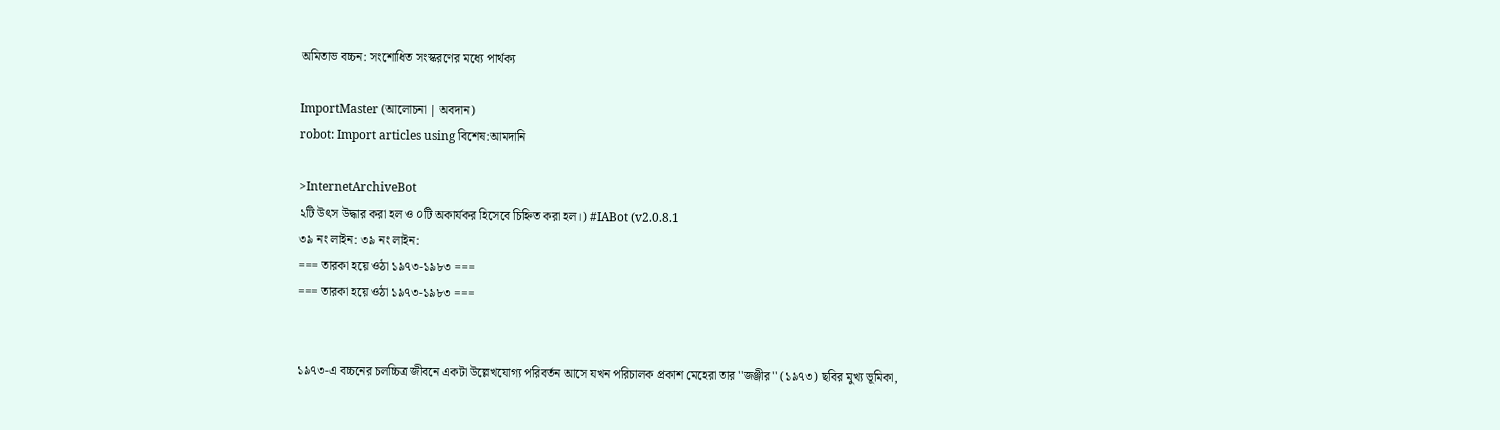অমিতাভ বচ্চন: সংশোধিত সংস্করণের মধ্যে পার্থক্য

ImportMaster (আলোচনা | অবদান)
robot: Import articles using বিশেষ:আমদানি

>InternetArchiveBot
২টি উৎস উদ্ধার করা হল ও ০টি অকার্যকর হিসেবে চিহ্নিত করা হল।) #IABot (v2.0.8.1
৩৯ নং লাইন: ৩৯ নং লাইন:
=== তারকা হয়ে ওঠা ১৯৭৩-১৯৮৩ ===
=== তারকা হয়ে ওঠা ১৯৭৩-১৯৮৩ ===


১৯৭৩-এ বচ্চনের চলচ্চিত্র জীবনে একটা উল্লেখযোগ্য পরিবর্তন আসে যখন পরিচালক প্রকাশ মেহেরা তার ''জঞ্জীর'' (১৯৭৩) ছবির মুখ্য ভূমিকা,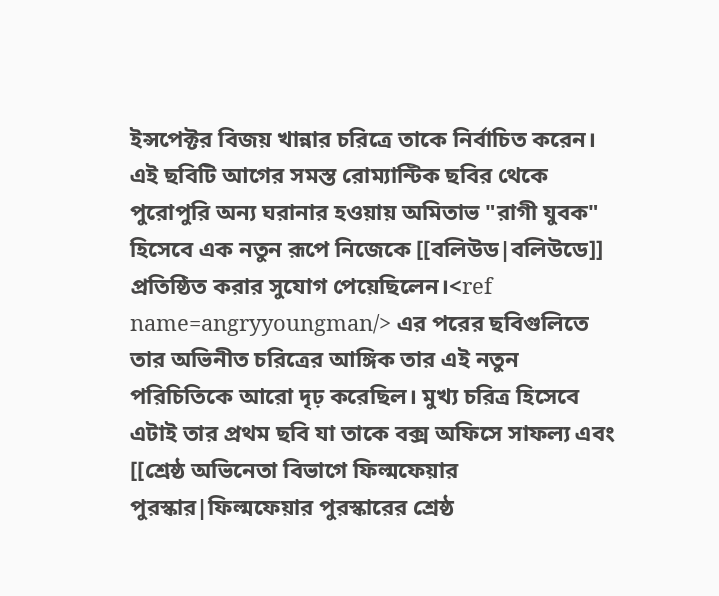ইন্সপেক্টর বিজয় খান্নার চরিত্রে তাকে নির্বাচিত করেন। এই ছবিটি আগের সমস্ত রোম্যান্টিক ছবির থেকে পুরোপুরি অন্য ঘরানার হওয়ায় অমিতাভ "রাগী যুবক" হিসেবে এক নতুন রূপে নিজেকে [[বলিউড|বলিউডে]] প্রতিষ্ঠিত করার সুযোগ পেয়েছিলেন।<ref name=angryyoungman/> এর পরের ছবিগুলিতে তার অভিনীত চরিত্রের আঙ্গিক তার এই নতুন পরিচিতিকে আরো দৃঢ় করেছিল। মুখ্য চরিত্র হিসেবে এটাই তার প্রথম ছবি যা তাকে বক্স অফিসে সাফল্য এবং [[শ্রেষ্ঠ অভিনেতা বিভাগে ফিল্মফেয়ার পুরস্কার|ফিল্মফেয়ার পুরস্কারের শ্রেষ্ঠ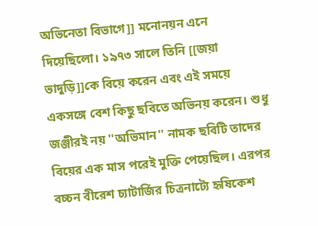অভিনেতা বিভাগে]] মনোনয়ন এনে দিয়েছিলো। ১৯৭৩ সালে তিনি [[জয়া ভাদুড়ি]]কে বিয়ে করেন এবং এই সময়ে একসঙ্গে বেশ কিছু ছবিতে অভিনয় করেন। শুধু জঞ্জীরই নয় ''অভিমান'' নামক ছবিটি তাদের বিয়ের এক মাস পরেই মুক্তি পেয়েছিল। এরপর বচ্চন বীরেশ চ্যাটার্জির চিত্রনাট্যে হৃষিকেশ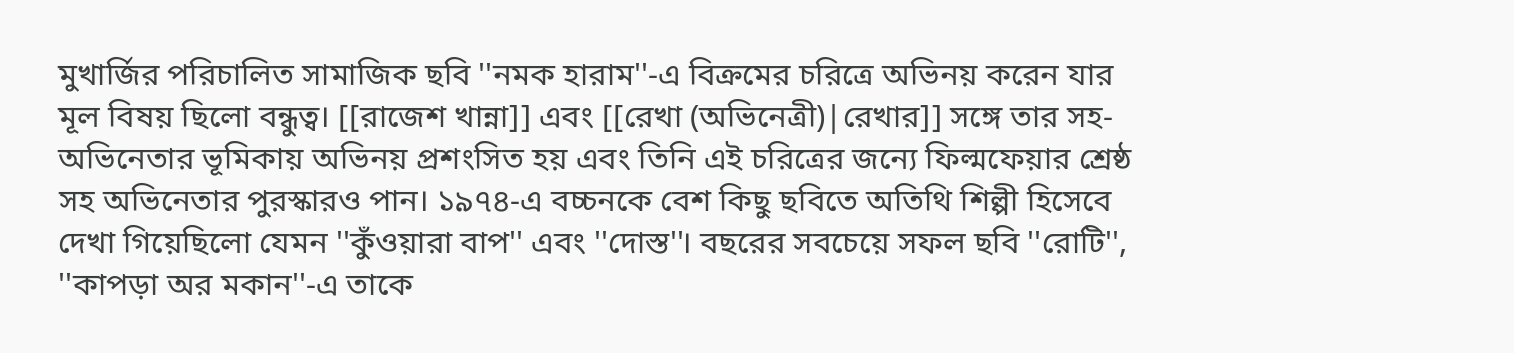মুখার্জির পরিচালিত সামাজিক ছবি ''নমক হারাম''-এ বিক্রমের চরিত্রে অভিনয় করেন যার মূল বিষয় ছিলো বন্ধুত্ব। [[রাজেশ খান্না]] এবং [[রেখা (অভিনেত্রী)|রেখার]] সঙ্গে তার সহ-অভিনেতার ভূমিকায় অভিনয় প্রশংসিত হয় এবং তিনি এই চরিত্রের জন্যে ফিল্মফেয়ার শ্রেষ্ঠ সহ অভিনেতার পুরস্কারও পান। ১৯৭৪-এ বচ্চনকে বেশ কিছু ছবিতে অতিথি শিল্পী হিসেবে দেখা গিয়েছিলো যেমন ''কুঁওয়ারা বাপ'' এবং ''দোস্ত''। বছরের সবচেয়ে সফল ছবি ''রোটি'', ''কাপড়া অর মকান''-এ তাকে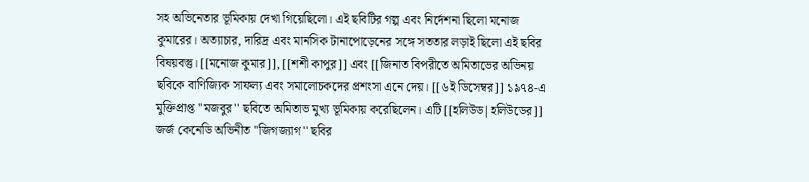সহ অভিনেতার ভূমিকায় দেখা গিয়েছিলো। এই ছবিটির গল্প এবং নির্দেশনা ছিলো মনোজ কুমারের। অত্যাচার, দারিদ্র এবং মানসিক টানাপোড়েনের সঙ্গে সততার লড়াই ছিলো এই ছবির বিষয়বস্তু। [[মনোজ কুমার]], [[শশী কাপুর]] এবং [[জিনাত বিপরীতে অমিতাভের অভিনয় ছবিকে বাণিজ্যিক সাফল্য এবং সমালোচকদের প্রশংসা এনে দেয়। [[৬ই ডিসেম্বর]] ১৯৭৪-এ মুক্তিপ্রাপ্ত ''মজবুর'' ছবিতে অমিতাভ মুখ্য ভূমিকায় করেছিলেন। এটি [[হলিউড|হলিউডের]] জর্জ কেনেডি অভিনীত ''জিগজ্যাগ'' ছবির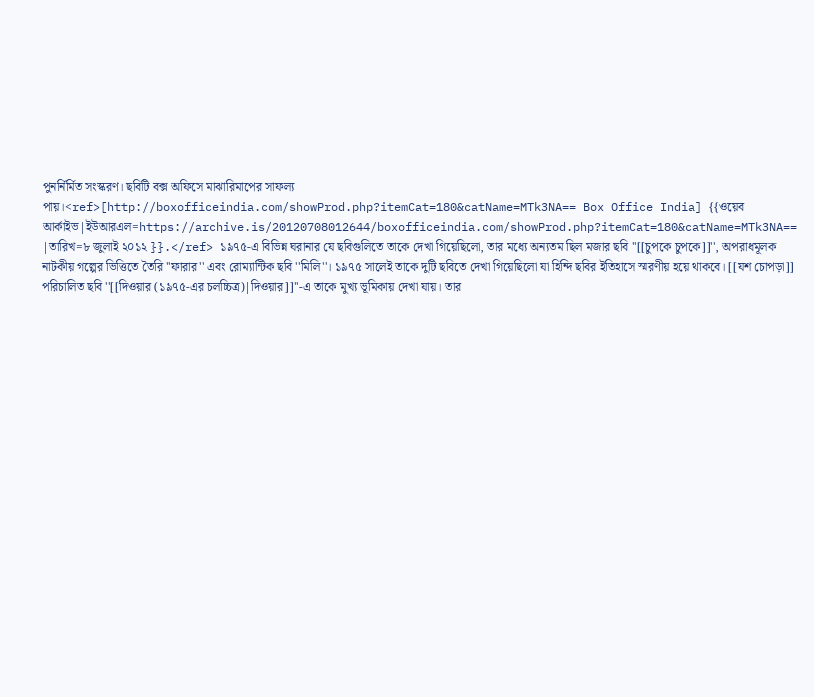পুনর্নির্মিত সংস্করণ। ছবিটি বক্স অফিসে মাঝারিমাপের সাফল্য পায়।<ref>[http://boxofficeindia.com/showProd.php?itemCat=180&catName=MTk3NA== Box Office India] {{ওয়েব আর্কাইভ|ইউআরএল=https://archive.is/20120708012644/boxofficeindia.com/showProd.php?itemCat=180&catName=MTk3NA== |তারিখ=৮ জুলাই ২০১২ }}.</ref> ১৯৭৫-এ বিভিন্ন ঘরানার যে ছবিগুলিতে তাকে দেখা গিয়েছিলো, তার মধ্যে অন্যতম ছিল মজার ছবি ''[[চুপকে চুপকে]]'', অপরাধমূলক নাটকীয় গল্পের ভিত্তিতে তৈরি ''ফারার'' এবং রোম্যান্টিক ছবি ''মিলি''। ১৯৭৫ সালেই তাকে দুটি ছবিতে দেখা গিয়েছিলো যা হিন্দি ছবির ইতিহাসে স্মরণীয় হয়ে থাকবে। [[যশ চোপড়া]] পরিচালিত ছবি ''[[দিওয়ার (১৯৭৫-এর চলচ্চিত্র)|দিওয়ার]]''-এ তাকে মুখ্য ভূমিকায় দেখা যায়। তার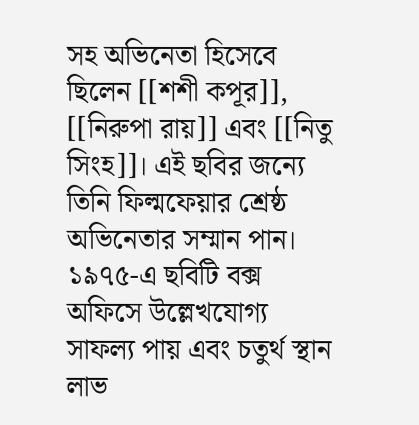সহ অভিনেতা হিসেবে ছিলেন [[শশী কপূর]], [[নিরুপা রায়]] এবং [[নিতু সিংহ]]। এই ছবির জন্যে তিনি ফিল্মফেয়ার শ্রেষ্ঠ অভিনেতার সম্মান পান। ১৯৭৫-এ ছবিটি বক্স অফিসে উল্লেখযোগ্য সাফল্য পায় এবং চতুর্থ স্থান লাভ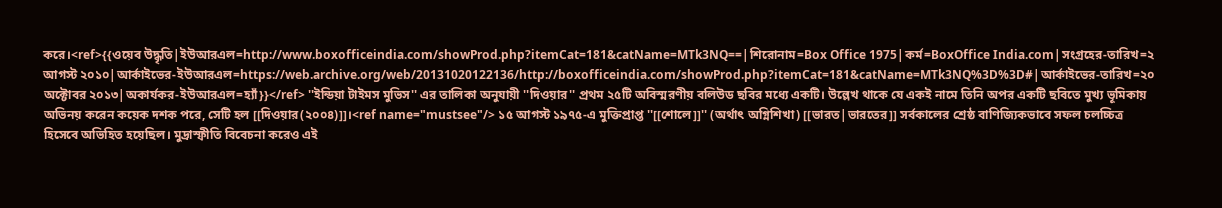করে।<ref>{{ওয়েব উদ্ধৃতি|ইউআরএল=http://www.boxofficeindia.com/showProd.php?itemCat=181&catName=MTk3NQ==|শিরোনাম=Box Office 1975|কর্ম=BoxOffice India.com|সংগ্রহের-তারিখ=২ আগস্ট ২০১০|আর্কাইভের-ইউআরএল=https://web.archive.org/web/20131020122136/http://boxofficeindia.com/showProd.php?itemCat=181&catName=MTk3NQ%3D%3D#|আর্কাইভের-তারিখ=২০ অক্টোবর ২০১৩|অকার্যকর-ইউআরএল=হ্যাঁ}}</ref> ''ইন্ডিয়া টাইমস মুভিস'' এর তালিকা অনুযায়ী ''দিওয়ার'' প্রথম ২৫টি অবিস্মরণীয় বলিউড ছবির মধ্যে একটি। উল্লেখ থাকে যে একই নামে তিনি অপর একটি ছবিতে মুখ্য ভূমিকায় অভিনয় করেন কয়েক দশক পরে, সেটি হল [[দিওয়ার(২০০৪)]]।<ref name="mustsee"/> ১৫ আগস্ট ১৯৭৫-এ মুক্তিপ্রাপ্ত ''[[শোলে]]'' (অর্থাৎ অগ্নিশিখা) [[ভারত|ভারতের]] সর্বকালের শ্রেষ্ঠ বাণিজ্যিকভাবে সফল চলচ্চিত্র হিসেবে অভিহিত হয়েছিল। মুদ্রাস্ফীতি বিবেচনা করেও এই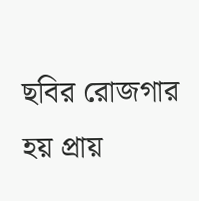ছবির রোজগার হয় প্রায়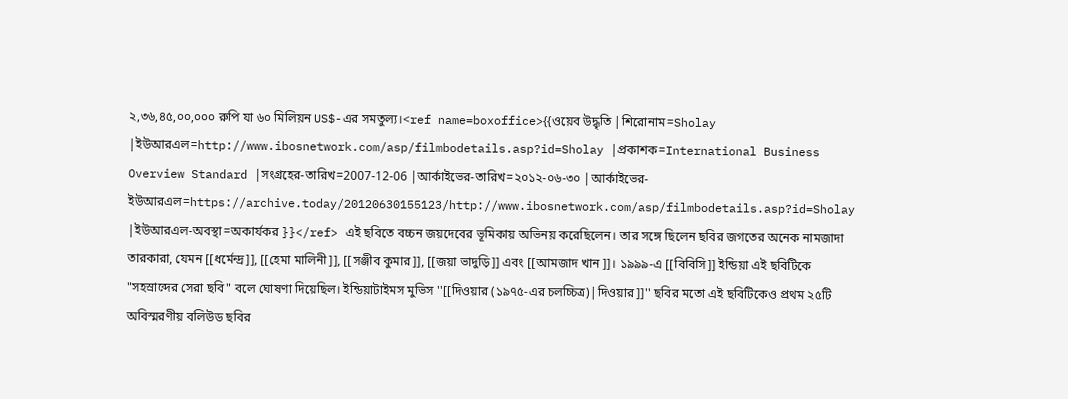২,৩৬,৪৫,০০,০০০ রুপি যা ৬০ মিলিয়ন US$-এর সমতুল্য।<ref name=boxoffice>{{ওয়েব উদ্ধৃতি |শিরোনাম=Sholay |ইউআরএল=http://www.ibosnetwork.com/asp/filmbodetails.asp?id=Sholay |প্রকাশক=International Business Overview Standard |সংগ্রহের-তারিখ=2007-12-06 |আর্কাইভের-তারিখ=২০১২-০৬-৩০ |আর্কাইভের-ইউআরএল=https://archive.today/20120630155123/http://www.ibosnetwork.com/asp/filmbodetails.asp?id=Sholay |ইউআরএল-অবস্থা=অকার্যকর }}</ref> এই ছবিতে বচ্চন জয়দেবের ভূমিকায় অভিনয় করেছিলেন। তার সঙ্গে ছিলেন ছবির জগতের অনেক নামজাদা তারকারা, যেমন [[ধর্মেন্দ্র]], [[হেমা মালিনী]], [[সঞ্জীব কুমার]], [[জয়া ভাদুড়ি]] এবং [[আমজাদ খান]]। ১৯৯৯-এ [[বিবিসি]] ইন্ডিয়া এই ছবিটিকে "সহস্রাব্দের সেরা ছবি" বলে ঘোষণা দিয়েছিল। ইন্ডিয়াটাইমস মুভিস ''[[দিওয়ার (১৯৭৫-এর চলচ্চিত্র)|দিওয়ার]]'' ছবির মতো এই ছবিটিকেও প্রথম ২৫টি অবিস্মরণীয় বলিউড ছবির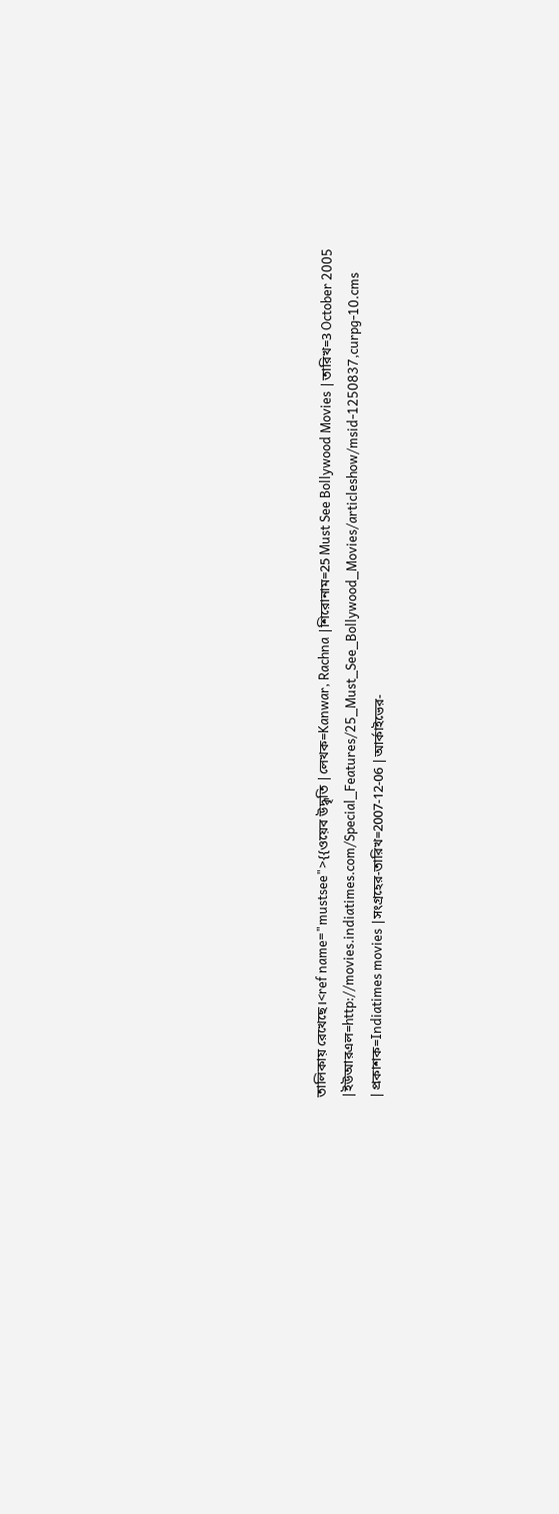তালিকায় রেখেছে।<ref name="mustsee">{{ওয়েব উদ্ধৃতি |লেখক=Kanwar, Rachna |শিরোনাম=25 Must See Bollywood Movies |তারিখ=3 October 2005 |ইউআরএল=http://movies.indiatimes.com/Special_Features/25_Must_See_Bollywood_Movies/articleshow/msid-1250837,curpg-10.cms |প্রকাশক=Indiatimes movies |সংগ্রহের-তারিখ=2007-12-06 |আর্কাইভের-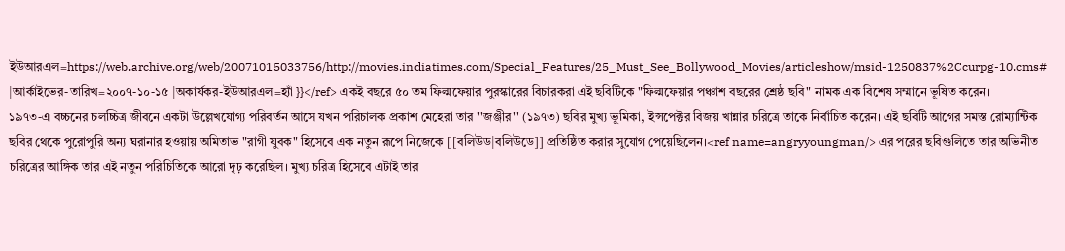ইউআরএল=https://web.archive.org/web/20071015033756/http://movies.indiatimes.com/Special_Features/25_Must_See_Bollywood_Movies/articleshow/msid-1250837%2Ccurpg-10.cms# |আর্কাইভের-তারিখ=২০০৭-১০-১৫ |অকার্যকর-ইউআরএল=হ্যাঁ }}</ref> একই বছরে ৫০ তম ফিল্মফেয়ার পুরস্কারের বিচারকরা এই ছবিটিকে "ফিল্মফেয়ার পঞ্চাশ বছরের শ্রেষ্ঠ ছবি" নামক এক বিশেষ সম্মানে ভূষিত করেন।
১৯৭৩-এ বচ্চনের চলচ্চিত্র জীবনে একটা উল্লেখযোগ্য পরিবর্তন আসে যখন পরিচালক প্রকাশ মেহেরা তার ''জঞ্জীর'' (১৯৭৩) ছবির মুখ্য ভূমিকা, ইন্সপেক্টর বিজয় খান্নার চরিত্রে তাকে নির্বাচিত করেন। এই ছবিটি আগের সমস্ত রোম্যান্টিক ছবির থেকে পুরোপুরি অন্য ঘরানার হওয়ায় অমিতাভ "রাগী যুবক" হিসেবে এক নতুন রূপে নিজেকে [[বলিউড|বলিউডে]] প্রতিষ্ঠিত করার সুযোগ পেয়েছিলেন।<ref name=angryyoungman/> এর পরের ছবিগুলিতে তার অভিনীত চরিত্রের আঙ্গিক তার এই নতুন পরিচিতিকে আরো দৃঢ় করেছিল। মুখ্য চরিত্র হিসেবে এটাই তার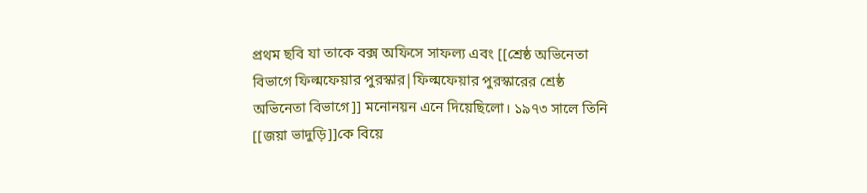প্রথম ছবি যা তাকে বক্স অফিসে সাফল্য এবং [[শ্রেষ্ঠ অভিনেতা বিভাগে ফিল্মফেয়ার পুরস্কার|ফিল্মফেয়ার পুরস্কারের শ্রেষ্ঠ অভিনেতা বিভাগে]] মনোনয়ন এনে দিয়েছিলো। ১৯৭৩ সালে তিনি [[জয়া ভাদুড়ি]]কে বিয়ে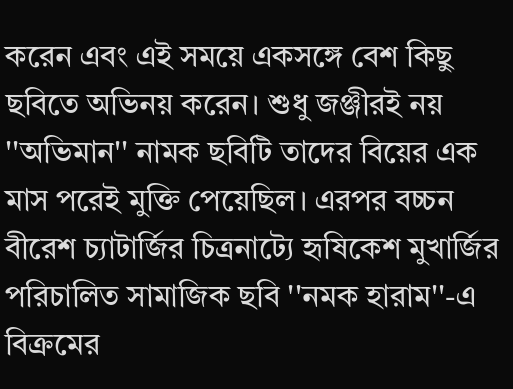করেন এবং এই সময়ে একসঙ্গে বেশ কিছু ছবিতে অভিনয় করেন। শুধু জঞ্জীরই নয় ''অভিমান'' নামক ছবিটি তাদের বিয়ের এক মাস পরেই মুক্তি পেয়েছিল। এরপর বচ্চন বীরেশ চ্যাটার্জির চিত্রনাট্যে হৃষিকেশ মুখার্জির পরিচালিত সামাজিক ছবি ''নমক হারাম''-এ বিক্রমের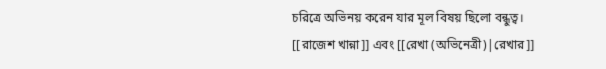চরিত্রে অভিনয় করেন যার মূল বিষয় ছিলো বন্ধুত্ব। [[রাজেশ খান্না]] এবং [[রেখা (অভিনেত্রী)|রেখার]]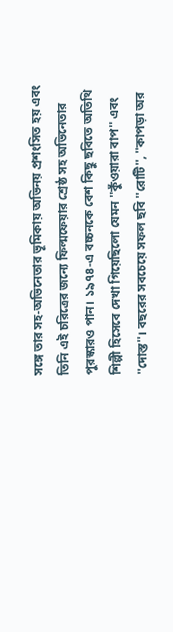সঙ্গে তার সহ-অভিনেতার ভূমিকায় অভিনয় প্রশংসিত হয় এবং তিনি এই চরিত্রের জন্যে ফিল্মফেয়ার শ্রেষ্ঠ সহ অভিনেতার পুরস্কারও পান। ১৯৭৪-এ বচ্চনকে বেশ কিছু ছবিতে অতিথি শিল্পী হিসেবে দেখা গিয়েছিলো যেমন ''কুঁওয়ারা বাপ'' এবং ''দোস্ত''। বছরের সবচেয়ে সফল ছবি ''রোটি'', ''কাপড়া অর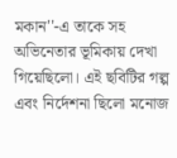মকান''-এ তাকে সহ অভিনেতার ভূমিকায় দেখা গিয়েছিলো। এই ছবিটির গল্প এবং নির্দেশনা ছিলো মনোজ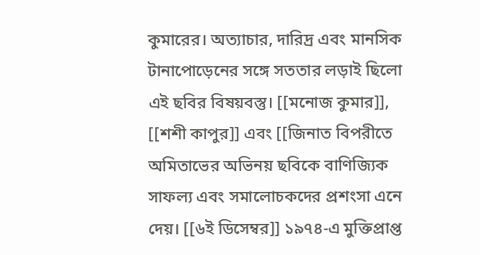কুমারের। অত্যাচার, দারিদ্র এবং মানসিক টানাপোড়েনের সঙ্গে সততার লড়াই ছিলো এই ছবির বিষয়বস্তু। [[মনোজ কুমার]], [[শশী কাপুর]] এবং [[জিনাত বিপরীতে অমিতাভের অভিনয় ছবিকে বাণিজ্যিক সাফল্য এবং সমালোচকদের প্রশংসা এনে দেয়। [[৬ই ডিসেম্বর]] ১৯৭৪-এ মুক্তিপ্রাপ্ত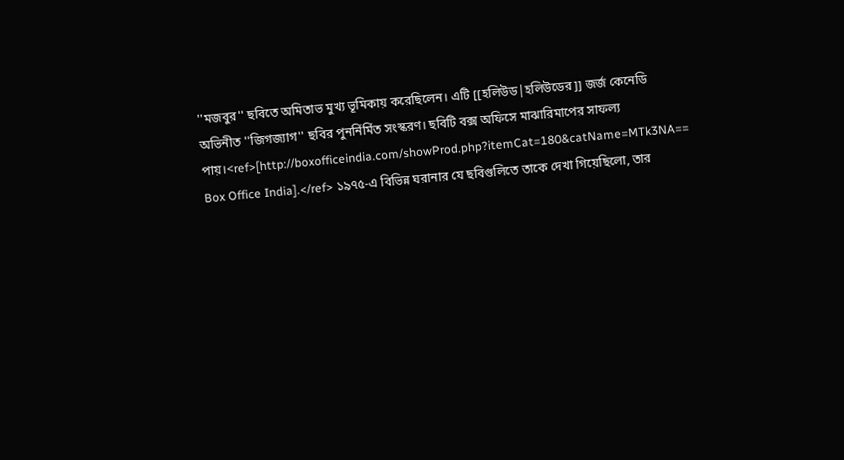''মজবুর'' ছবিতে অমিতাভ মুখ্য ভূমিকায় করেছিলেন। এটি [[হলিউড|হলিউডের]] জর্জ কেনেডি অভিনীত ''জিগজ্যাগ'' ছবির পুনর্নির্মিত সংস্করণ। ছবিটি বক্স অফিসে মাঝারিমাপের সাফল্য পায়।<ref>[http://boxofficeindia.com/showProd.php?itemCat=180&catName=MTk3NA== Box Office India].</ref> ১৯৭৫-এ বিভিন্ন ঘরানার যে ছবিগুলিতে তাকে দেখা গিয়েছিলো, তার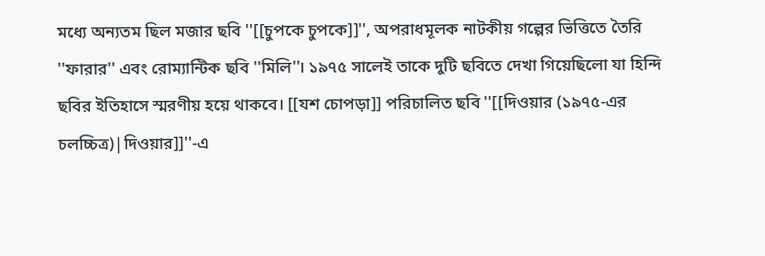মধ্যে অন্যতম ছিল মজার ছবি ''[[চুপকে চুপকে]]'', অপরাধমূলক নাটকীয় গল্পের ভিত্তিতে তৈরি ''ফারার'' এবং রোম্যান্টিক ছবি ''মিলি''। ১৯৭৫ সালেই তাকে দুটি ছবিতে দেখা গিয়েছিলো যা হিন্দি ছবির ইতিহাসে স্মরণীয় হয়ে থাকবে। [[যশ চোপড়া]] পরিচালিত ছবি ''[[দিওয়ার (১৯৭৫-এর চলচ্চিত্র)|দিওয়ার]]''-এ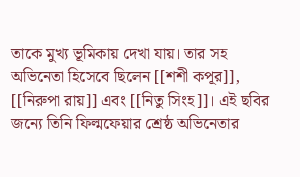তাকে মুখ্য ভূমিকায় দেখা যায়। তার সহ অভিনেতা হিসেবে ছিলেন [[শশী কপূর]], [[নিরুপা রায়]] এবং [[নিতু সিংহ]]। এই ছবির জন্যে তিনি ফিল্মফেয়ার শ্রেষ্ঠ অভিনেতার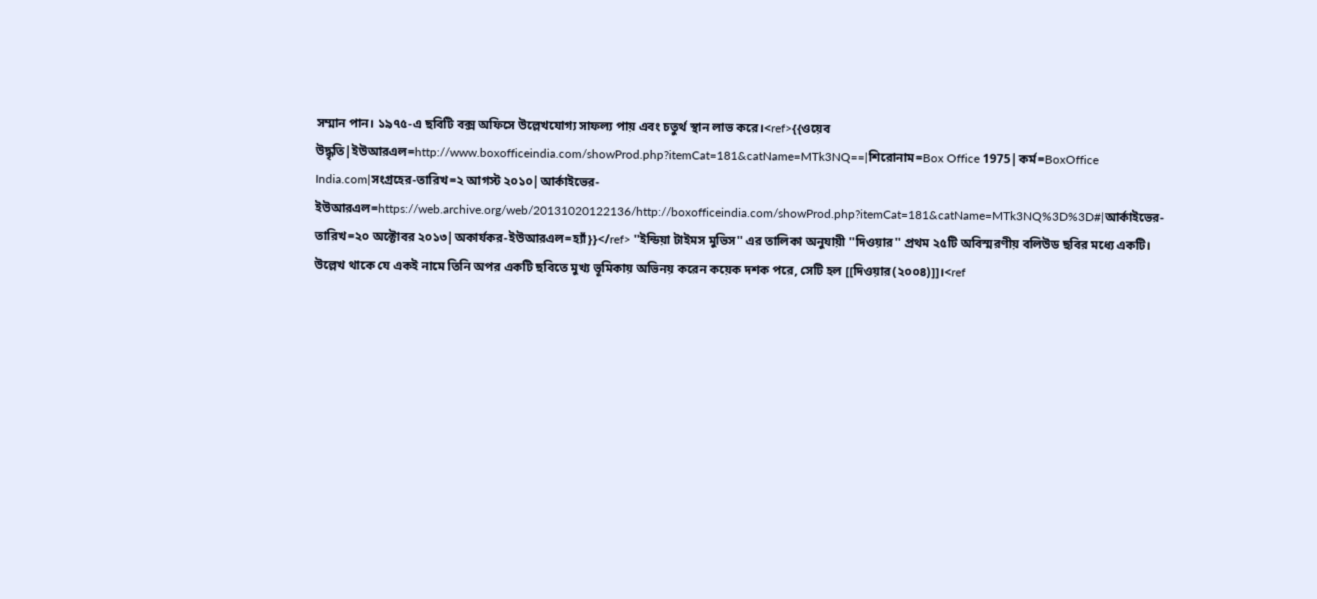সম্মান পান। ১৯৭৫-এ ছবিটি বক্স অফিসে উল্লেখযোগ্য সাফল্য পায় এবং চতুর্থ স্থান লাভ করে।<ref>{{ওয়েব উদ্ধৃতি|ইউআরএল=http://www.boxofficeindia.com/showProd.php?itemCat=181&catName=MTk3NQ==|শিরোনাম=Box Office 1975|কর্ম=BoxOffice India.com|সংগ্রহের-তারিখ=২ আগস্ট ২০১০|আর্কাইভের-ইউআরএল=https://web.archive.org/web/20131020122136/http://boxofficeindia.com/showProd.php?itemCat=181&catName=MTk3NQ%3D%3D#|আর্কাইভের-তারিখ=২০ অক্টোবর ২০১৩|অকার্যকর-ইউআরএল=হ্যাঁ}}</ref> ''ইন্ডিয়া টাইমস মুভিস'' এর তালিকা অনুযায়ী ''দিওয়ার'' প্রথম ২৫টি অবিস্মরণীয় বলিউড ছবির মধ্যে একটি। উল্লেখ থাকে যে একই নামে তিনি অপর একটি ছবিতে মুখ্য ভূমিকায় অভিনয় করেন কয়েক দশক পরে, সেটি হল [[দিওয়ার(২০০৪)]]।<ref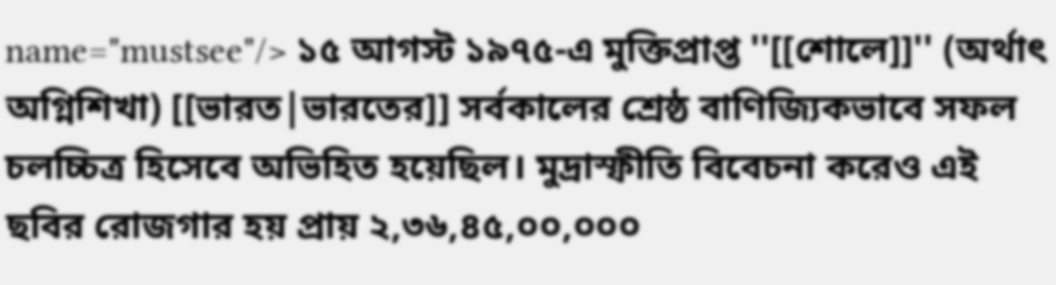name="mustsee"/> ১৫ আগস্ট ১৯৭৫-এ মুক্তিপ্রাপ্ত ''[[শোলে]]'' (অর্থাৎ অগ্নিশিখা) [[ভারত|ভারতের]] সর্বকালের শ্রেষ্ঠ বাণিজ্যিকভাবে সফল চলচ্চিত্র হিসেবে অভিহিত হয়েছিল। মুদ্রাস্ফীতি বিবেচনা করেও এই ছবির রোজগার হয় প্রায় ২,৩৬,৪৫,০০,০০০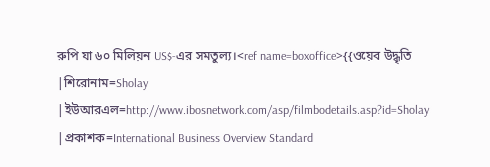রুপি যা ৬০ মিলিয়ন US$-এর সমতুল্য।<ref name=boxoffice>{{ওয়েব উদ্ধৃতি |শিরোনাম=Sholay |ইউআরএল=http://www.ibosnetwork.com/asp/filmbodetails.asp?id=Sholay |প্রকাশক=International Business Overview Standard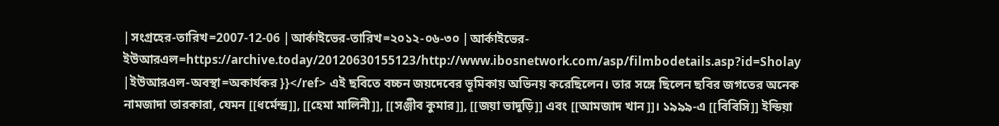|সংগ্রহের-তারিখ=2007-12-06 |আর্কাইভের-তারিখ=২০১২-০৬-৩০ |আর্কাইভের-ইউআরএল=https://archive.today/20120630155123/http://www.ibosnetwork.com/asp/filmbodetails.asp?id=Sholay |ইউআরএল-অবস্থা=অকার্যকর }}</ref> এই ছবিতে বচ্চন জয়দেবের ভূমিকায় অভিনয় করেছিলেন। তার সঙ্গে ছিলেন ছবির জগতের অনেক নামজাদা তারকারা, যেমন [[ধর্মেন্দ্র]], [[হেমা মালিনী]], [[সঞ্জীব কুমার]], [[জয়া ভাদুড়ি]] এবং [[আমজাদ খান]]। ১৯৯৯-এ [[বিবিসি]] ইন্ডিয়া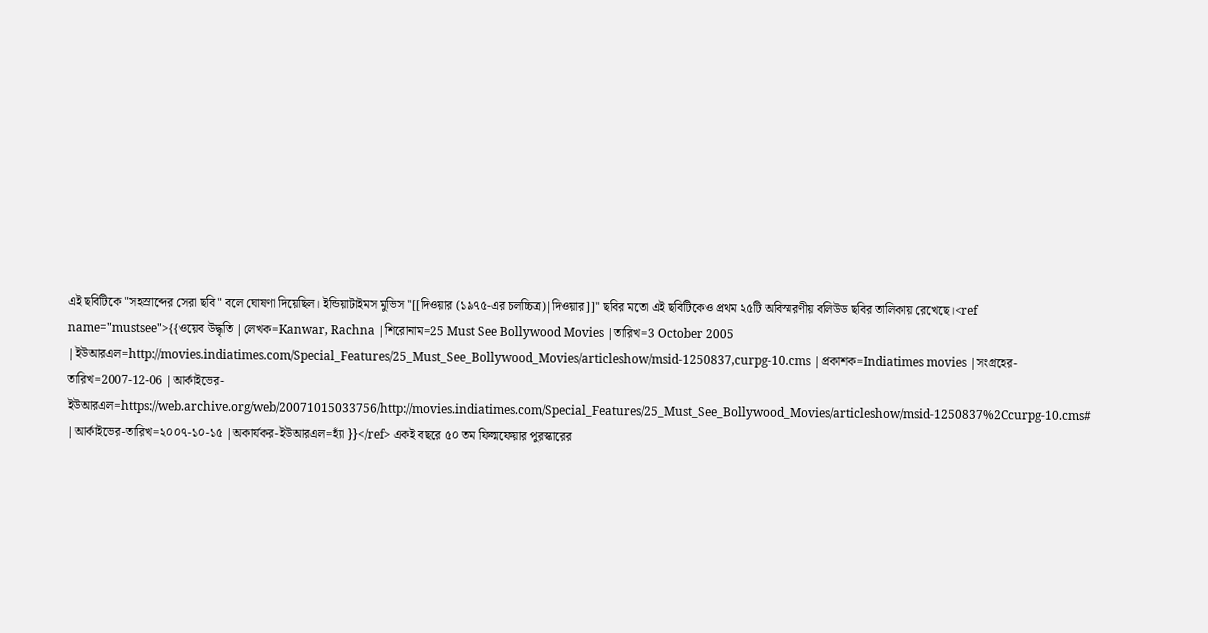এই ছবিটিকে "সহস্রাব্দের সেরা ছবি" বলে ঘোষণা দিয়েছিল। ইন্ডিয়াটাইমস মুভিস ''[[দিওয়ার (১৯৭৫-এর চলচ্চিত্র)|দিওয়ার]]'' ছবির মতো এই ছবিটিকেও প্রথম ২৫টি অবিস্মরণীয় বলিউড ছবির তালিকায় রেখেছে।<ref name="mustsee">{{ওয়েব উদ্ধৃতি |লেখক=Kanwar, Rachna |শিরোনাম=25 Must See Bollywood Movies |তারিখ=3 October 2005 |ইউআরএল=http://movies.indiatimes.com/Special_Features/25_Must_See_Bollywood_Movies/articleshow/msid-1250837,curpg-10.cms |প্রকাশক=Indiatimes movies |সংগ্রহের-তারিখ=2007-12-06 |আর্কাইভের-ইউআরএল=https://web.archive.org/web/20071015033756/http://movies.indiatimes.com/Special_Features/25_Must_See_Bollywood_Movies/articleshow/msid-1250837%2Ccurpg-10.cms# |আর্কাইভের-তারিখ=২০০৭-১০-১৫ |অকার্যকর-ইউআরএল=হ্যাঁ }}</ref> একই বছরে ৫০ তম ফিল্মফেয়ার পুরস্কারের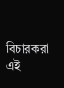বিচারকরা এই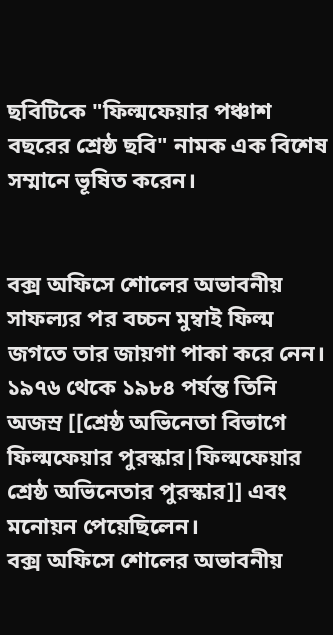ছবিটিকে "ফিল্মফেয়ার পঞ্চাশ বছরের শ্রেষ্ঠ ছবি" নামক এক বিশেষ সম্মানে ভূষিত করেন।


বক্স অফিসে শোলের অভাবনীয় সাফল্যর পর বচ্চন মুম্বাই ফিল্ম জগতে তার জায়গা পাকা করে নেন। ১৯৭৬ থেকে ১৯৮৪ পর্যন্ত তিনি অজস্র [[শ্রেষ্ঠ অভিনেতা বিভাগে ফিল্মফেয়ার পুরস্কার|ফিল্মফেয়ার শ্রেষ্ঠ অভিনেতার পুরস্কার]] এবং মনোয়ন পেয়েছিলেন।
বক্স অফিসে শোলের অভাবনীয়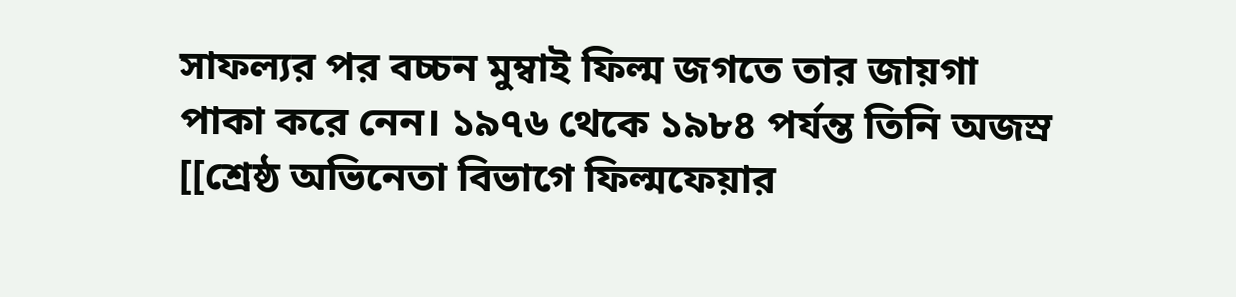সাফল্যর পর বচ্চন মুম্বাই ফিল্ম জগতে তার জায়গা পাকা করে নেন। ১৯৭৬ থেকে ১৯৮৪ পর্যন্ত তিনি অজস্র [[শ্রেষ্ঠ অভিনেতা বিভাগে ফিল্মফেয়ার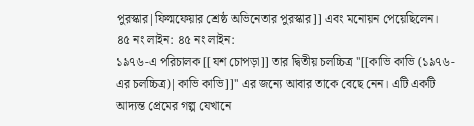পুরস্কার|ফিল্মফেয়ার শ্রেষ্ঠ অভিনেতার পুরস্কার]] এবং মনোয়ন পেয়েছিলেন।
৪৫ নং লাইন: ৪৫ নং লাইন:
১৯৭৬-এ পরিচালক [[যশ চোপড়া]] তার দ্বিতীয় চলচ্চিত্র ''[[কাভি কাভি (১৯৭৬-এর চলচ্চিত্র)|কাভি কাভি]]'' এর জন্যে আবার তাকে বেছে নেন। এটি একটি আদ্যন্ত প্রেমের গল্প যেখানে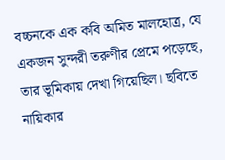বচ্চনকে এক কবি অমিত মালহোত্র, যে একজন সুন্দরী তরুণীর প্রেমে পড়েছে, তার ভূমিকায় দেখা গিয়েছিল। ছবিতে নায়িকার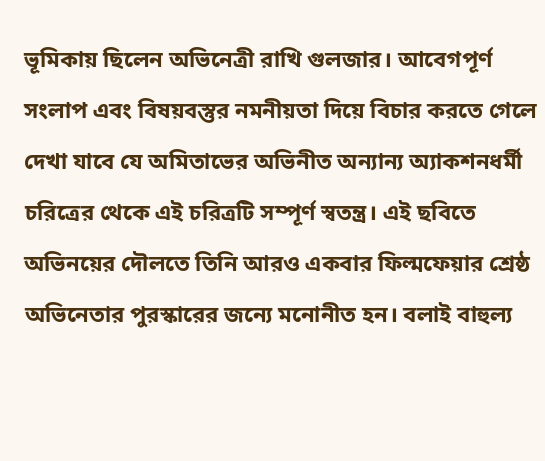ভূমিকায় ছিলেন অভিনেত্রী রাখি গুলজার। আবেগপূর্ণ সংলাপ এবং বিষয়বস্তুর নমনীয়তা দিয়ে বিচার করতে গেলে দেখা যাবে যে অমিতাভের অভিনীত অন্যান্য অ্যাকশনধর্মী চরিত্রের থেকে এই চরিত্রটি সম্পূর্ণ স্বতন্ত্র। এই ছবিতে অভিনয়ের দৌলতে তিনি আরও একবার ফিল্মফেয়ার শ্রেষ্ঠ অভিনেতার পুরস্কারের জন্যে মনোনীত হন। বলাই বাহুল্য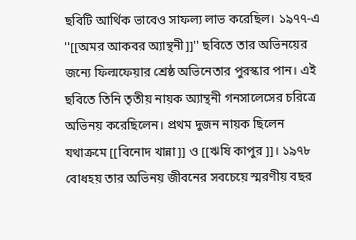ছবিটি আর্থিক ভাবেও সাফল্য লাভ করেছিল। ১৯৭৭-এ ''[[অমর আকবর অ্যান্থনী]]'' ছবিতে তার অভিনয়ের জন্যে ফিল্মফেয়ার শ্রেষ্ঠ অভিনেতার পুরস্কার পান। এই ছবিতে তিনি তৃতীয় নায়ক অ্যান্থনী গনসালেসের চরিত্রে অভিনয় করেছিলেন। প্রথম দুজন নায়ক ছিলেন যথাক্রমে [[বিনোদ খান্না]] ও [[ঋষি কাপুর]]। ১৯৭৮ বোধহয় তার অভিনয় জীবনের সবচেয়ে স্মরণীয় বছর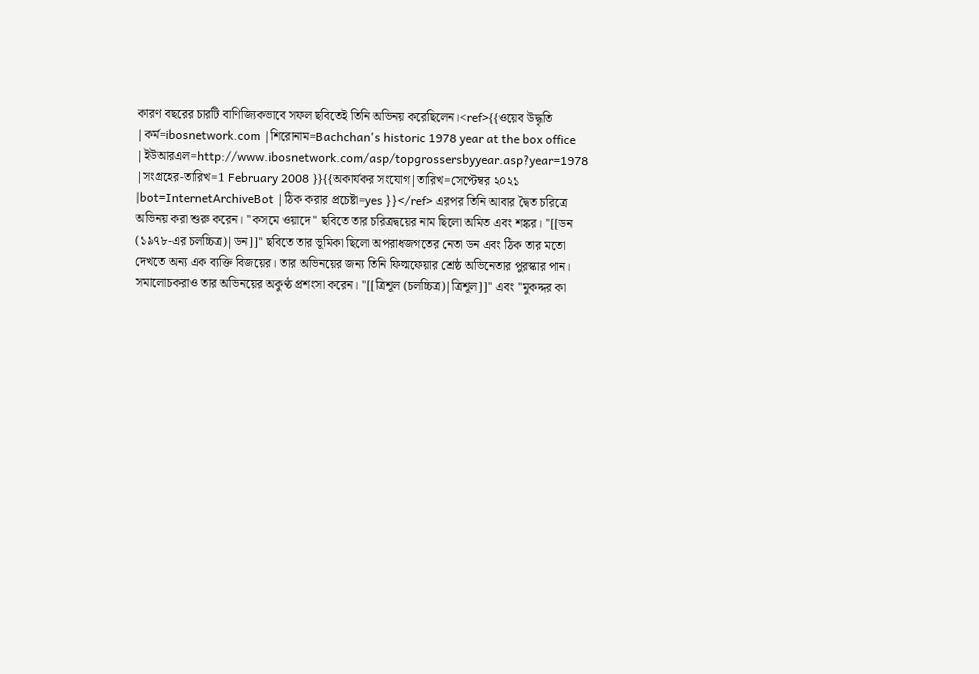কারণ বছরের চারটি বাণিজ্যিকভাবে সফল ছবিতেই তিনি অভিনয় করেছিলেন।<ref>{{ওয়েব উদ্ধৃতি |কর্ম=ibosnetwork.com |শিরোনাম=Bachchan's historic 1978 year at the box office |ইউআরএল=http://www.ibosnetwork.com/asp/topgrossersbyyear.asp?year=1978 |সংগ্রহের-তারিখ=1 February 2008 }}{{অকার্যকর সংযোগ|তারিখ=সেপ্টেম্বর ২০২১ |bot=InternetArchiveBot |ঠিক করার প্রচেষ্টা=yes }}</ref> এরপর তিনি আবার দ্বৈত চরিত্রে অভিনয় করা শুরু করেন। ''কসমে ওয়াদে'' ছবিতে তার চরিত্রদ্বয়ের নাম ছিলো অমিত এবং শঙ্কর। ''[[ডন (১৯৭৮-এর চলচ্চিত্র)|ডন]]'' ছবিতে তার ভূমিকা ছিলো অপরাধজগতের নেতা ডন এবং ঠিক তার মতো দেখতে অন্য এক ব্যক্তি বিজয়ের। তার অভিনয়ের জন্য তিনি ফিল্মফেয়ার শ্রেষ্ঠ অভিনেতার পুরস্কার পান। সমালোচকরাও তার অভিনয়ের অকুণ্ঠ প্রশংসা করেন। ''[[ত্রিশূল (চলচ্চিত্র)|ত্রিশূল]]'' এবং ''মুকদ্দর কা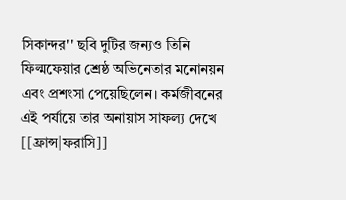সিকান্দর'' ছবি দুটির জন্যও তিনি ফিল্মফেয়ার শ্রেষ্ঠ অভিনেতার মনোনয়ন এবং প্রশংসা পেয়েছিলেন। কর্মজীবনের এই পর্যায়ে তার অনায়াস সাফল্য দেখে [[ফ্রান্স|ফরাসি]]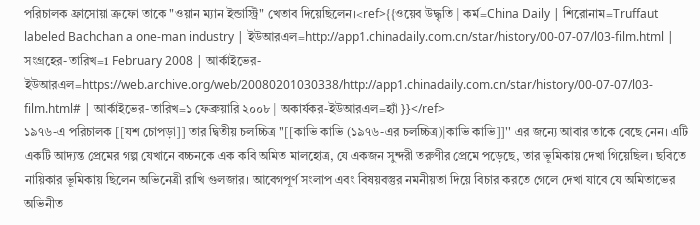পরিচালক ফ্রাসোয়া ত্রুফো তাকে "ওয়ান ম্যান ইন্ডাস্ট্রি" খেতাব দিয়েছিলেন।<ref>{{ওয়েব উদ্ধৃতি | কর্ম=China Daily | শিরোনাম=Truffaut labeled Bachchan a one-man industry | ইউআরএল=http://app1.chinadaily.com.cn/star/history/00-07-07/l03-film.html | সংগ্রহের-তারিখ=1 February 2008 | আর্কাইভের-ইউআরএল=https://web.archive.org/web/20080201030338/http://app1.chinadaily.com.cn/star/history/00-07-07/l03-film.html# | আর্কাইভের-তারিখ=১ ফেব্রুয়ারি ২০০৮ | অকার্যকর-ইউআরএল=হ্যাঁ }}</ref>
১৯৭৬-এ পরিচালক [[যশ চোপড়া]] তার দ্বিতীয় চলচ্চিত্র ''[[কাভি কাভি (১৯৭৬-এর চলচ্চিত্র)|কাভি কাভি]]'' এর জন্যে আবার তাকে বেছে নেন। এটি একটি আদ্যন্ত প্রেমের গল্প যেখানে বচ্চনকে এক কবি অমিত মালহোত্র, যে একজন সুন্দরী তরুণীর প্রেমে পড়েছে, তার ভূমিকায় দেখা গিয়েছিল। ছবিতে নায়িকার ভূমিকায় ছিলেন অভিনেত্রী রাখি গুলজার। আবেগপূর্ণ সংলাপ এবং বিষয়বস্তুর নমনীয়তা দিয়ে বিচার করতে গেলে দেখা যাবে যে অমিতাভের অভিনীত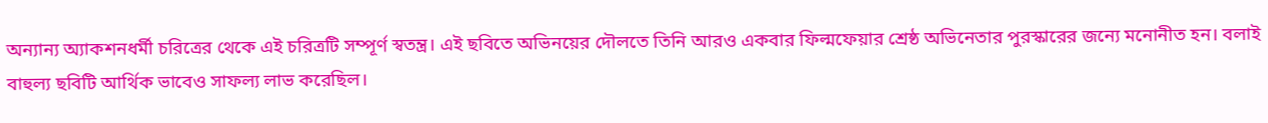অন্যান্য অ্যাকশনধর্মী চরিত্রের থেকে এই চরিত্রটি সম্পূর্ণ স্বতন্ত্র। এই ছবিতে অভিনয়ের দৌলতে তিনি আরও একবার ফিল্মফেয়ার শ্রেষ্ঠ অভিনেতার পুরস্কারের জন্যে মনোনীত হন। বলাই বাহুল্য ছবিটি আর্থিক ভাবেও সাফল্য লাভ করেছিল।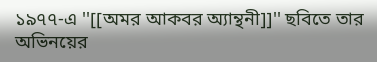১৯৭৭-এ ''[[অমর আকবর অ্যান্থনী]]'' ছবিতে তার অভিনয়ের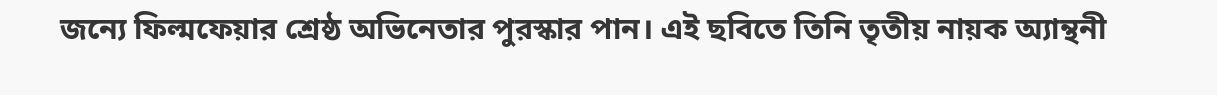জন্যে ফিল্মফেয়ার শ্রেষ্ঠ অভিনেতার পুরস্কার পান। এই ছবিতে তিনি তৃতীয় নায়ক অ্যান্থনী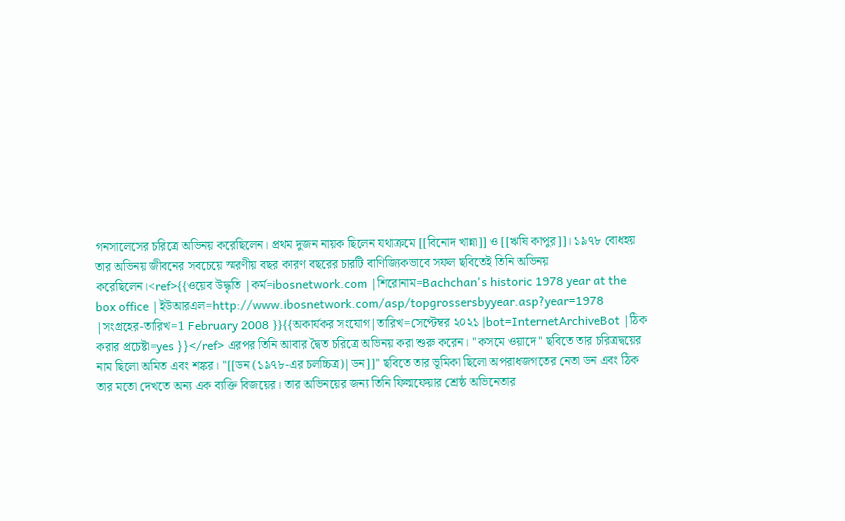গনসালেসের চরিত্রে অভিনয় করেছিলেন। প্রথম দুজন নায়ক ছিলেন যথাক্রমে [[বিনোদ খান্না]] ও [[ঋষি কাপুর]]। ১৯৭৮ বোধহয় তার অভিনয় জীবনের সবচেয়ে স্মরণীয় বছর কারণ বছরের চারটি বাণিজ্যিকভাবে সফল ছবিতেই তিনি অভিনয় করেছিলেন।<ref>{{ওয়েব উদ্ধৃতি |কর্ম=ibosnetwork.com |শিরোনাম=Bachchan's historic 1978 year at the box office |ইউআরএল=http://www.ibosnetwork.com/asp/topgrossersbyyear.asp?year=1978 |সংগ্রহের-তারিখ=1 February 2008 }}{{অকার্যকর সংযোগ|তারিখ=সেপ্টেম্বর ২০২১ |bot=InternetArchiveBot |ঠিক করার প্রচেষ্টা=yes }}</ref> এরপর তিনি আবার দ্বৈত চরিত্রে অভিনয় করা শুরু করেন। ''কসমে ওয়াদে'' ছবিতে তার চরিত্রদ্বয়ের নাম ছিলো অমিত এবং শঙ্কর। ''[[ডন (১৯৭৮-এর চলচ্চিত্র)|ডন]]'' ছবিতে তার ভূমিকা ছিলো অপরাধজগতের নেতা ডন এবং ঠিক তার মতো দেখতে অন্য এক ব্যক্তি বিজয়ের। তার অভিনয়ের জন্য তিনি ফিল্মফেয়ার শ্রেষ্ঠ অভিনেতার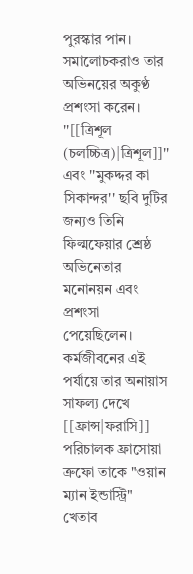পুরস্কার পান। সমালোচকরাও তার অভিনয়ের অকুণ্ঠ প্রশংসা করেন। ''[[ত্রিশূল (চলচ্চিত্র)|ত্রিশূল]]'' এবং ''মুকদ্দর কা সিকান্দর'' ছবি দুটির জন্যও তিনি ফিল্মফেয়ার শ্রেষ্ঠ অভিনেতার মনোনয়ন এবং প্রশংসা পেয়েছিলেন। কর্মজীবনের এই পর্যায়ে তার অনায়াস সাফল্য দেখে [[ফ্রান্স|ফরাসি]] পরিচালক ফ্রাসোয়া ত্রুফো তাকে "ওয়ান ম্যান ইন্ডাস্ট্রি" খেতাব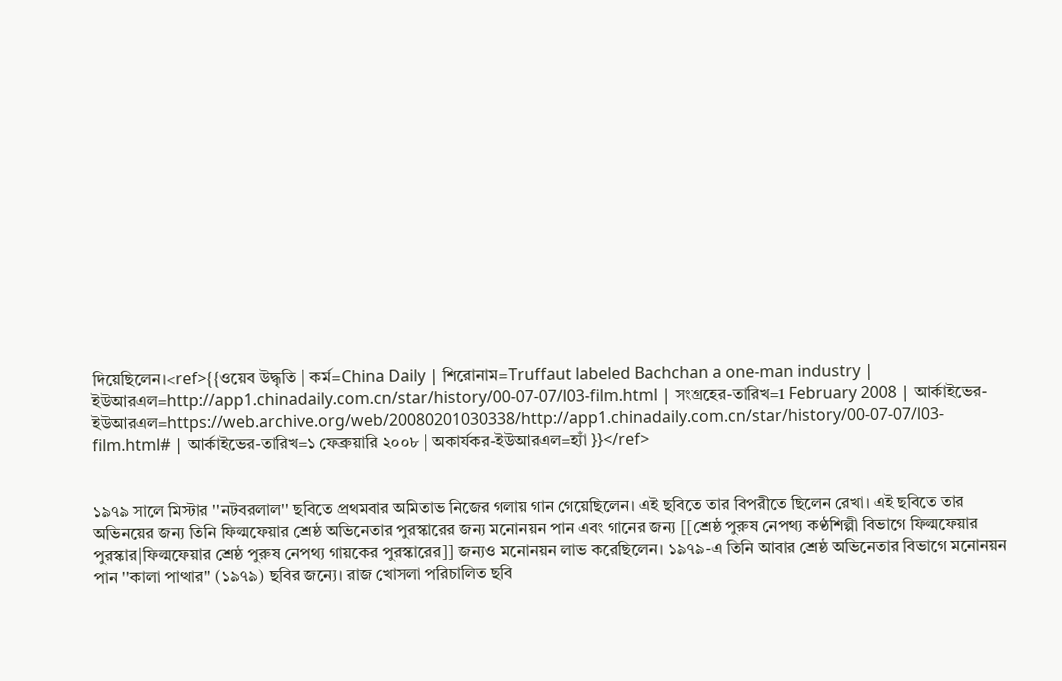দিয়েছিলেন।<ref>{{ওয়েব উদ্ধৃতি | কর্ম=China Daily | শিরোনাম=Truffaut labeled Bachchan a one-man industry | ইউআরএল=http://app1.chinadaily.com.cn/star/history/00-07-07/l03-film.html | সংগ্রহের-তারিখ=1 February 2008 | আর্কাইভের-ইউআরএল=https://web.archive.org/web/20080201030338/http://app1.chinadaily.com.cn/star/history/00-07-07/l03-film.html# | আর্কাইভের-তারিখ=১ ফেব্রুয়ারি ২০০৮ | অকার্যকর-ইউআরএল=হ্যাঁ }}</ref>


১৯৭৯ সালে মিস্টার ''নটবরলাল'' ছবিতে প্রথমবার অমিতাভ নিজের গলায় গান গেয়েছিলেন। এই ছবিতে তার বিপরীতে ছিলেন রেখা। এই ছবিতে তার অভিনয়ের জন্য তিনি ফিল্মফেয়ার শ্রেষ্ঠ অভিনেতার পুরস্কারের জন্য মনোনয়ন পান এবং গানের জন্য [[শ্রেষ্ঠ পুরুষ নেপথ্য কণ্ঠশিল্পী বিভাগে ফিল্মফেয়ার পুরস্কার|ফিল্মফেয়ার শ্রেষ্ঠ পুরুষ নেপথ্য গায়কের পুরস্কারের]] জন্যও মনোনয়ন লাভ করেছিলেন। ১৯৭৯-এ তিনি আবার শ্রেষ্ঠ অভিনেতার বিভাগে মনোনয়ন পান ''কালা পাত্থার'' (১৯৭৯) ছবির জন্যে। রাজ খোসলা পরিচালিত ছবি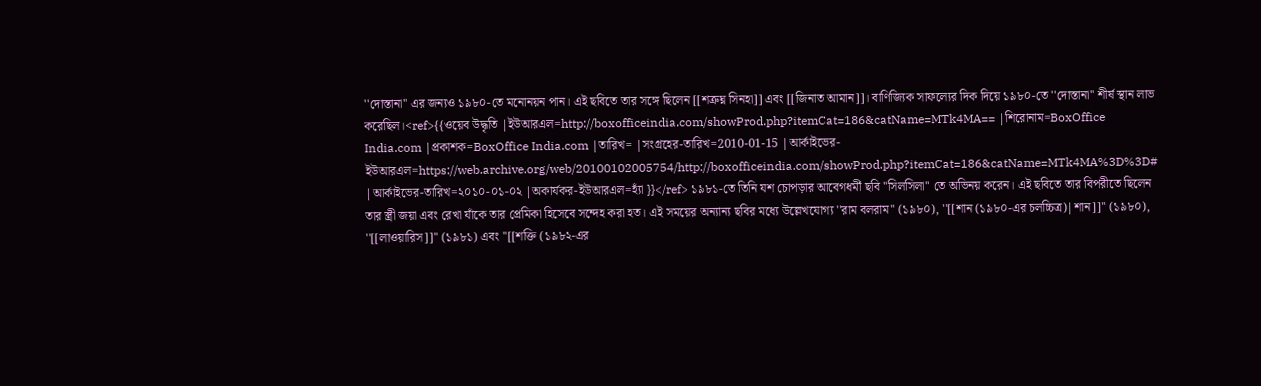''দোস্তানা'' এর জন্যও ১৯৮০-তে মনোনয়ন পান। এই ছবিতে তার সঙ্গে ছিলেন [[শত্রুঘ্ন সিনহা]] এবং [[জিনাত আমান]]। বাণিজ্যিক সাফল্যের দিক দিয়ে ১৯৮০-তে ''দোস্তানা'' শীর্ষ স্থান লাভ করেছিল।<ref>{{ওয়েব উদ্ধৃতি |ইউআরএল=http://boxofficeindia.com/showProd.php?itemCat=186&catName=MTk4MA== |শিরোনাম=BoxOffice India.com |প্রকাশক=BoxOffice India.com |তারিখ= |সংগ্রহের-তারিখ=2010-01-15 |আর্কাইভের-ইউআরএল=https://web.archive.org/web/20100102005754/http://boxofficeindia.com/showProd.php?itemCat=186&catName=MTk4MA%3D%3D# |আর্কাইভের-তারিখ=২০১০-০১-০২ |অকার্যকর-ইউআরএল=হ্যাঁ }}</ref> ১৯৮১-তে তিনি যশ চোপড়ার আবেগধর্মী ছবি ''সিলসিলা'' তে অভিনয় করেন। এই ছবিতে তার বিপরীতে ছিলেন তার স্ত্রী জয়া এবং রেখা যাঁকে তার প্রেমিকা হিসেবে সন্দেহ করা হত। এই সময়ের অন্যান্য ছবির মধ্যে উল্লেখযোগ্য ''রাম বলরাম'' (১৯৮০), ''[[শান (১৯৮০-এর চলচ্চিত্র)|শান]]'' (১৯৮০), ''[[লাওয়ারিস]]'' (১৯৮১) এবং ''[[শক্তি (১৯৮২-এর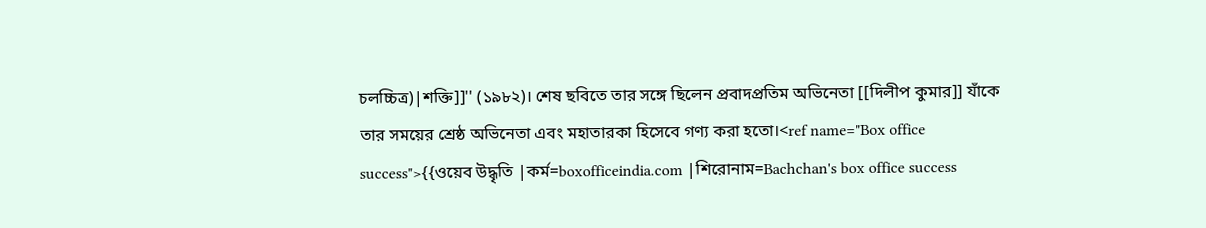চলচ্চিত্র)|শক্তি]]'' (১৯৮২)। শেষ ছবিতে তার সঙ্গে ছিলেন প্রবাদপ্রতিম অভিনেতা [[দিলীপ কুমার]] যাঁকে তার সময়ের শ্রেষ্ঠ অভিনেতা এবং মহাতারকা হিসেবে গণ্য করা হতো।<ref name="Box office success">{{ওয়েব উদ্ধৃতি |কর্ম=boxofficeindia.com |শিরোনাম=Bachchan's box office success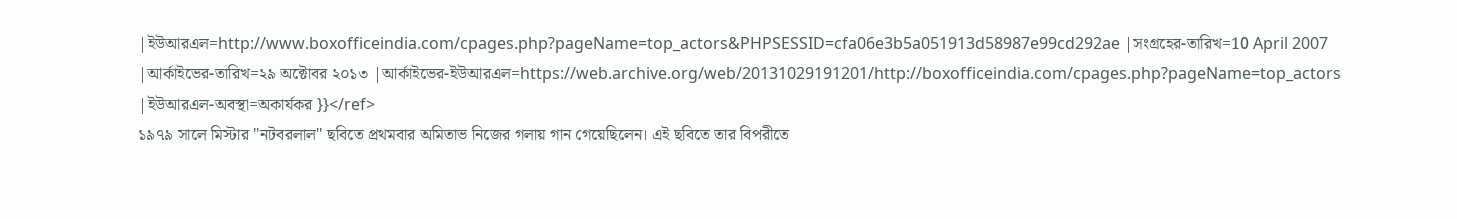|ইউআরএল=http://www.boxofficeindia.com/cpages.php?pageName=top_actors&PHPSESSID=cfa06e3b5a051913d58987e99cd292ae |সংগ্রহের-তারিখ=10 April 2007 |আর্কাইভের-তারিখ=২৯ অক্টোবর ২০১৩ |আর্কাইভের-ইউআরএল=https://web.archive.org/web/20131029191201/http://boxofficeindia.com/cpages.php?pageName=top_actors |ইউআরএল-অবস্থা=অকার্যকর }}</ref>
১৯৭৯ সালে মিস্টার ''নটবরলাল'' ছবিতে প্রথমবার অমিতাভ নিজের গলায় গান গেয়েছিলেন। এই ছবিতে তার বিপরীতে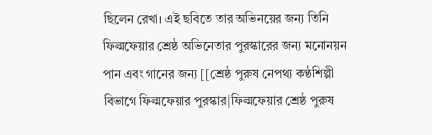ছিলেন রেখা। এই ছবিতে তার অভিনয়ের জন্য তিনি ফিল্মফেয়ার শ্রেষ্ঠ অভিনেতার পুরস্কারের জন্য মনোনয়ন পান এবং গানের জন্য [[শ্রেষ্ঠ পুরুষ নেপথ্য কণ্ঠশিল্পী বিভাগে ফিল্মফেয়ার পুরস্কার|ফিল্মফেয়ার শ্রেষ্ঠ পুরুষ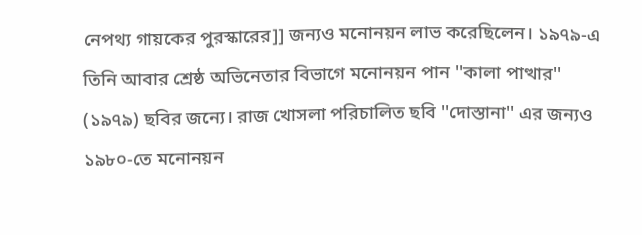নেপথ্য গায়কের পুরস্কারের]] জন্যও মনোনয়ন লাভ করেছিলেন। ১৯৭৯-এ তিনি আবার শ্রেষ্ঠ অভিনেতার বিভাগে মনোনয়ন পান ''কালা পাত্থার'' (১৯৭৯) ছবির জন্যে। রাজ খোসলা পরিচালিত ছবি ''দোস্তানা'' এর জন্যও ১৯৮০-তে মনোনয়ন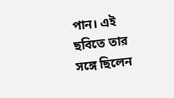পান। এই ছবিতে তার সঙ্গে ছিলেন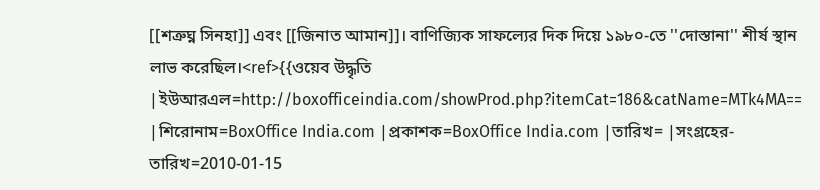[[শত্রুঘ্ন সিনহা]] এবং [[জিনাত আমান]]। বাণিজ্যিক সাফল্যের দিক দিয়ে ১৯৮০-তে ''দোস্তানা'' শীর্ষ স্থান লাভ করেছিল।<ref>{{ওয়েব উদ্ধৃতি |ইউআরএল=http://boxofficeindia.com/showProd.php?itemCat=186&catName=MTk4MA== |শিরোনাম=BoxOffice India.com |প্রকাশক=BoxOffice India.com |তারিখ= |সংগ্রহের-তারিখ=2010-01-15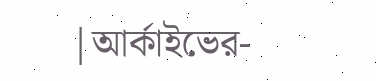|আর্কাইভের-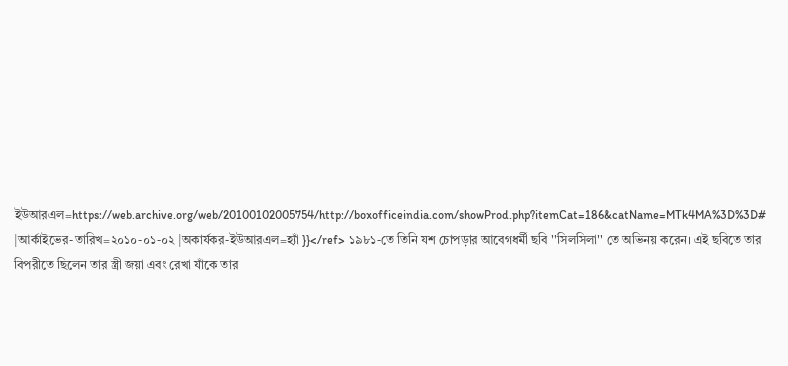ইউআরএল=https://web.archive.org/web/20100102005754/http://boxofficeindia.com/showProd.php?itemCat=186&catName=MTk4MA%3D%3D# |আর্কাইভের-তারিখ=২০১০-০১-০২ |অকার্যকর-ইউআরএল=হ্যাঁ }}</ref> ১৯৮১-তে তিনি যশ চোপড়ার আবেগধর্মী ছবি ''সিলসিলা'' তে অভিনয় করেন। এই ছবিতে তার বিপরীতে ছিলেন তার স্ত্রী জয়া এবং রেখা যাঁকে তার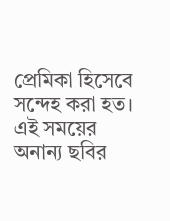প্রেমিকা হিসেবে সন্দেহ করা হত। এই সময়ের অনান্য ছবির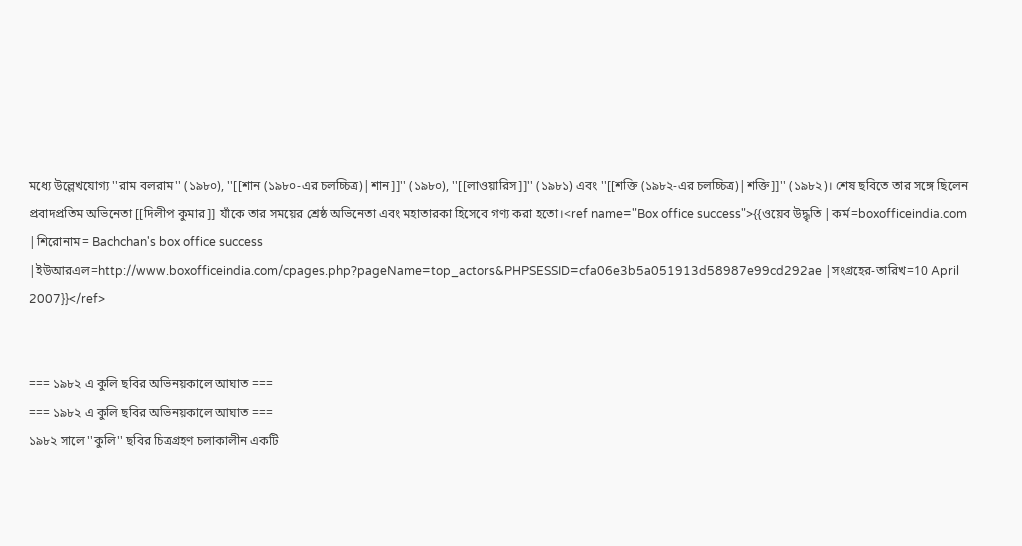মধ্যে উল্লেখযোগ্য ''রাম বলরাম'' (১৯৮০), ''[[শান (১৯৮০-এর চলচ্চিত্র)|শান]]'' (১৯৮০), ''[[লাওয়ারিস]]'' (১৯৮১) এবং ''[[শক্তি (১৯৮২-এর চলচ্চিত্র)|শক্তি]]'' (১৯৮২)। শেষ ছবিতে তার সঙ্গে ছিলেন প্রবাদপ্রতিম অভিনেতা [[দিলীপ কুমার]] যাঁকে তার সময়ের শ্রেষ্ঠ অভিনেতা এবং মহাতারকা হিসেবে গণ্য করা হতো।<ref name="Box office success">{{ওয়েব উদ্ধৃতি |কর্ম=boxofficeindia.com |শিরোনাম= Bachchan's box office success |ইউআরএল=http://www.boxofficeindia.com/cpages.php?pageName=top_actors&PHPSESSID=cfa06e3b5a051913d58987e99cd292ae |সংগ্রহের-তারিখ=10 April 2007}}</ref>


=== ১৯৮২ এ কুলি ছবির অভিনয়কালে আঘাত ===
=== ১৯৮২ এ কুলি ছবির অভিনয়কালে আঘাত ===
১৯৮২ সালে ''কুলি'' ছবির চিত্রগ্রহণ চলাকালীন একটি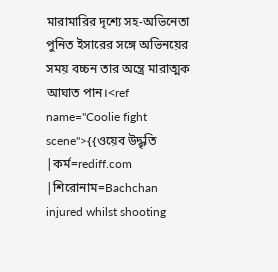মারামারির দৃশ্যে সহ-অভিনেতা পুনিত ইসারের সঙ্গে অভিনয়ের সময় বচ্চন তার অন্ত্রে মারাত্মক আঘাত পান।<ref name="Coolie fight scene">{{ওয়েব উদ্ধৃতি |কর্ম=rediff.com |শিরোনাম=Bachchan injured whilst shooting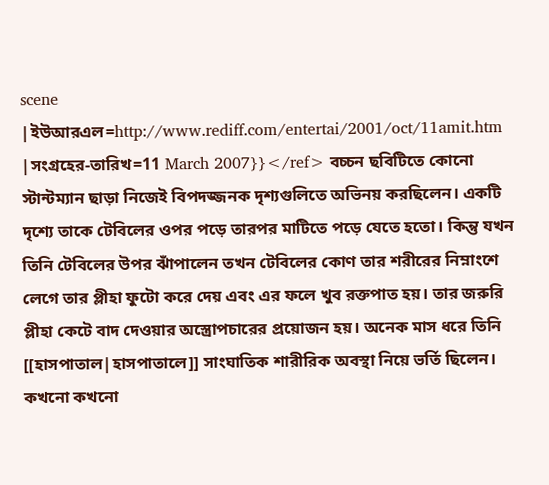scene |ইউআরএল=http://www.rediff.com/entertai/2001/oct/11amit.htm |সংগ্রহের-তারিখ=11 March 2007}}</ref> বচ্চন ছবিটিতে কোনো স্টান্টম্যান ছাড়া নিজেই বিপদজ্জনক দৃশ্যগুলিতে অভিনয় করছিলেন। একটি দৃশ্যে তাকে টেবিলের ওপর পড়ে তারপর মাটিতে পড়ে যেতে হতো। কিন্তু যখন তিনি টেবিলের উপর ঝাঁপালেন তখন টেবিলের কোণ তার শরীরের নিম্নাংশে লেগে তার প্লীহা ফুটো করে দেয় এবং এর ফলে খুব রক্তপাত হয়। তার জরুরি প্লীহা কেটে বাদ দেওয়ার অস্ত্রোপচারের প্রয়োজন হয়। অনেক মাস ধরে তিনি [[হাসপাতাল|হাসপাতালে]] সাংঘাতিক শারীরিক অবস্থা নিয়ে ভর্তি ছিলেন। কখনো কখনো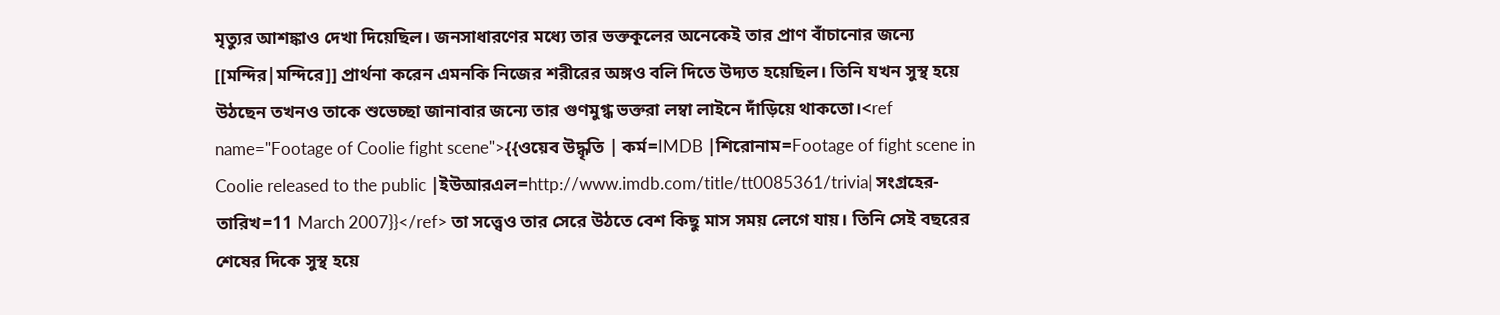মৃত্যুর আশঙ্কাও দেখা দিয়েছিল। জনসাধারণের মধ্যে তার ভক্তকূলের অনেকেই তার প্রাণ বাঁচানোর জন্যে [[মন্দির|মন্দিরে]] প্রার্থনা করেন এমনকি নিজের শরীরের অঙ্গও বলি দিতে উদ্যত হয়েছিল। তিনি যখন সুস্থ হয়ে উঠছেন তখনও তাকে শুভেচ্ছা জানাবার জন্যে তার গুণমুগ্ধ ভক্তরা লম্বা লাইনে দাঁড়িয়ে থাকতো।<ref name="Footage of Coolie fight scene">{{ওয়েব উদ্ধৃতি | কর্ম=IMDB |শিরোনাম=Footage of fight scene in Coolie released to the public |ইউআরএল=http://www.imdb.com/title/tt0085361/trivia| সংগ্রহের-তারিখ=11 March 2007}}</ref> তা সত্ত্বেও তার সেরে উঠতে বেশ কিছু মাস সময় লেগে যায়। তিনি সেই বছরের শেষের দিকে সুস্থ হয়ে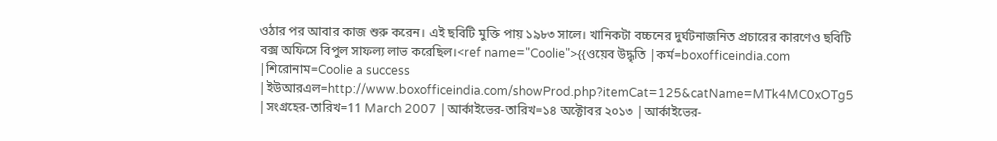ওঠার পর আবার কাজ শুরু করেন। এই ছবিটি মুক্তি পায় ১৯৮৩ সালে। খানিকটা বচ্চনের দুর্ঘটনাজনিত প্রচারের কারণেও ছবিটি বক্স অফিসে বিপুল সাফল্য লাভ করেছিল।<ref name="Coolie">{{ওয়েব উদ্ধৃতি |কর্ম=boxofficeindia.com |শিরোনাম=Coolie a success |ইউআরএল=http://www.boxofficeindia.com/showProd.php?itemCat=125&catName=MTk4MC0xOTg5 |সংগ্রহের-তারিখ=11 March 2007 |আর্কাইভের-তারিখ=১৪ অক্টোবর ২০১৩ |আর্কাইভের-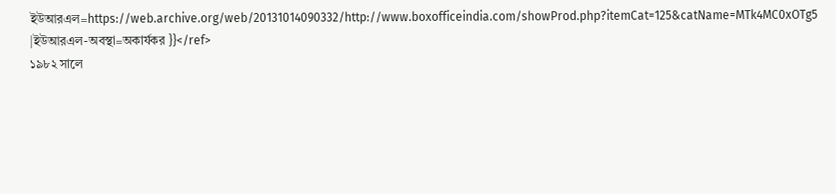ইউআরএল=https://web.archive.org/web/20131014090332/http://www.boxofficeindia.com/showProd.php?itemCat=125&catName=MTk4MC0xOTg5 |ইউআরএল-অবস্থা=অকার্যকর }}</ref>
১৯৮২ সালে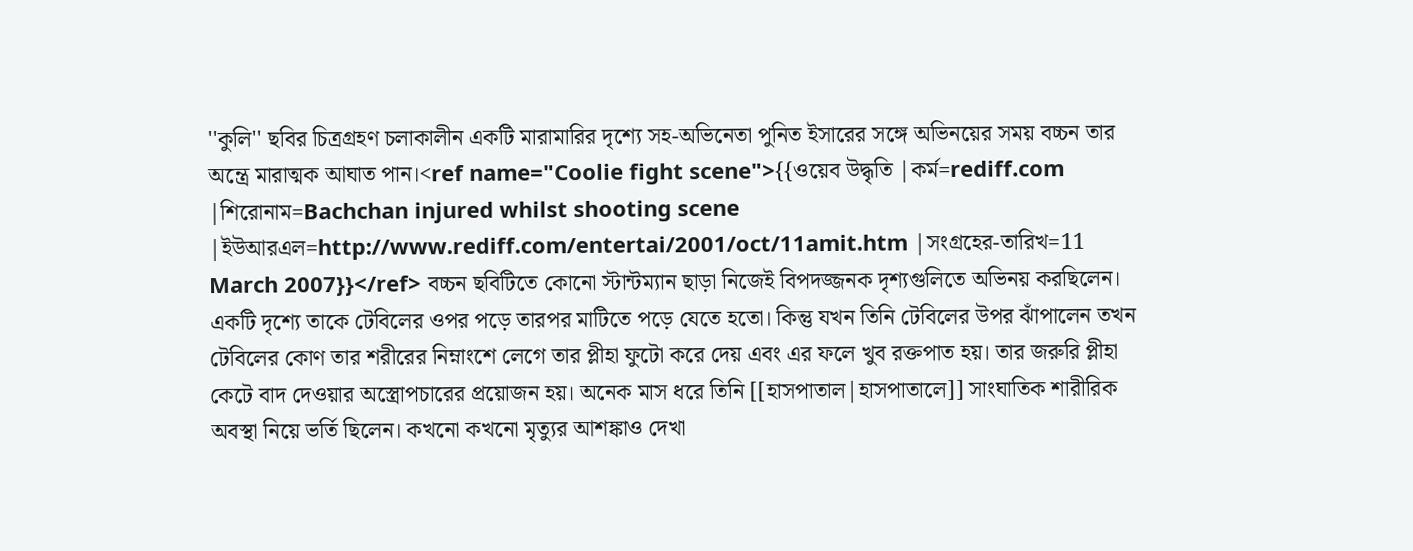''কুলি'' ছবির চিত্রগ্রহণ চলাকালীন একটি মারামারির দৃশ্যে সহ-অভিনেতা পুনিত ইসারের সঙ্গে অভিনয়ের সময় বচ্চন তার অন্ত্রে মারাত্মক আঘাত পান।<ref name="Coolie fight scene">{{ওয়েব উদ্ধৃতি |কর্ম=rediff.com |শিরোনাম=Bachchan injured whilst shooting scene |ইউআরএল=http://www.rediff.com/entertai/2001/oct/11amit.htm |সংগ্রহের-তারিখ=11 March 2007}}</ref> বচ্চন ছবিটিতে কোনো স্টান্টম্যান ছাড়া নিজেই বিপদজ্জনক দৃশ্যগুলিতে অভিনয় করছিলেন। একটি দৃশ্যে তাকে টেবিলের ওপর পড়ে তারপর মাটিতে পড়ে যেতে হতো। কিন্তু যখন তিনি টেবিলের উপর ঝাঁপালেন তখন টেবিলের কোণ তার শরীরের নিম্নাংশে লেগে তার প্লীহা ফুটো করে দেয় এবং এর ফলে খুব রক্তপাত হয়। তার জরুরি প্লীহা কেটে বাদ দেওয়ার অস্ত্রোপচারের প্রয়োজন হয়। অনেক মাস ধরে তিনি [[হাসপাতাল|হাসপাতালে]] সাংঘাতিক শারীরিক অবস্থা নিয়ে ভর্তি ছিলেন। কখনো কখনো মৃত্যুর আশঙ্কাও দেখা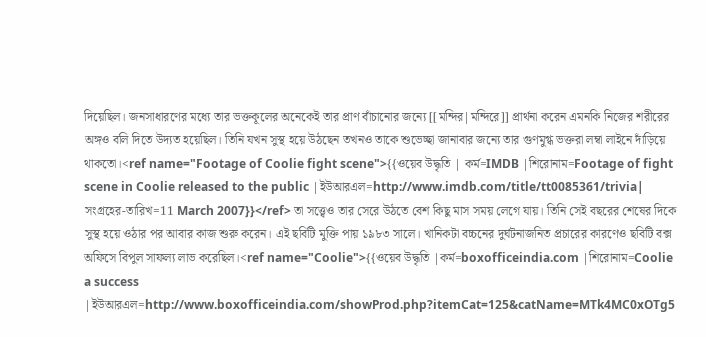দিয়েছিল। জনসাধারণের মধ্যে তার ভক্তকূলের অনেকেই তার প্রাণ বাঁচানোর জন্যে [[মন্দির|মন্দিরে]] প্রার্থনা করেন এমনকি নিজের শরীরের অঙ্গও বলি দিতে উদ্যত হয়েছিল। তিনি যখন সুস্থ হয়ে উঠছেন তখনও তাকে শুভেচ্ছা জানাবার জন্যে তার গুণমুগ্ধ ভক্তরা লম্বা লাইনে দাঁড়িয়ে থাকতো।<ref name="Footage of Coolie fight scene">{{ওয়েব উদ্ধৃতি | কর্ম=IMDB |শিরোনাম=Footage of fight scene in Coolie released to the public |ইউআরএল=http://www.imdb.com/title/tt0085361/trivia| সংগ্রহের-তারিখ=11 March 2007}}</ref> তা সত্ত্বেও তার সেরে উঠতে বেশ কিছু মাস সময় লেগে যায়। তিনি সেই বছরের শেষের দিকে সুস্থ হয়ে ওঠার পর আবার কাজ শুরু করেন। এই ছবিটি মুক্তি পায় ১৯৮৩ সালে। খানিকটা বচ্চনের দুর্ঘটনাজনিত প্রচারের কারণেও ছবিটি বক্স অফিসে বিপুল সাফল্য লাভ করেছিল।<ref name="Coolie">{{ওয়েব উদ্ধৃতি |কর্ম=boxofficeindia.com |শিরোনাম=Coolie a success |ইউআরএল=http://www.boxofficeindia.com/showProd.php?itemCat=125&catName=MTk4MC0xOTg5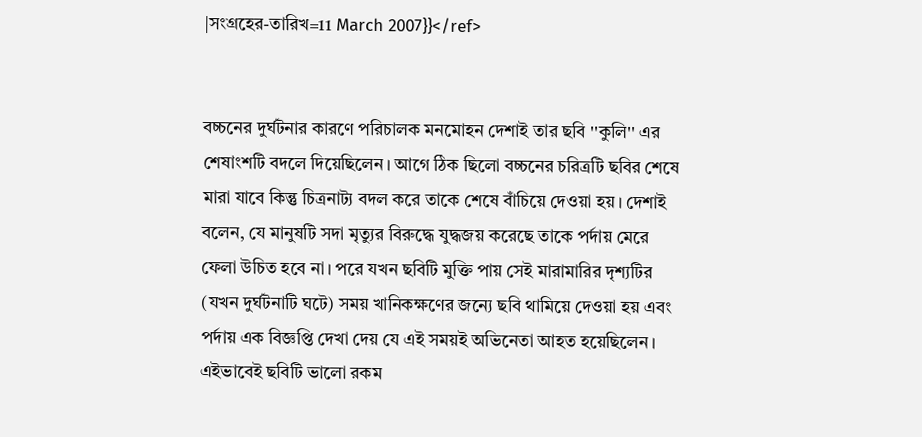|সংগ্রহের-তারিখ=11 March 2007}}</ref>


বচ্চনের দুর্ঘটনার কারণে পরিচালক মনমোহন দেশাই তার ছবি ''কুলি'' এর শেষাংশটি বদলে দিয়েছিলেন। আগে ঠিক ছিলো বচ্চনের চরিত্রটি ছবির শেষে মারা যাবে কিন্তু চিত্রনাট্য বদল করে তাকে শেষে বাঁচিয়ে দেওয়া হয়। দেশাই বলেন, যে মানুষটি সদা মৃত্যুর বিরুদ্ধে যুদ্ধজয় করেছে তাকে পর্দায় মেরে ফেলা উচিত হবে না। পরে যখন ছবিটি মুক্তি পায় সেই মারামারির দৃশ্যটির (যখন দুর্ঘটনাটি ঘটে) সময় খানিকক্ষণের জন্যে ছবি থামিয়ে দেওয়া হয় এবং পর্দায় এক বিজ্ঞপ্তি দেখা দেয় যে এই সময়ই অভিনেতা আহত হয়েছিলেন। এইভাবেই ছবিটি ভালো রকম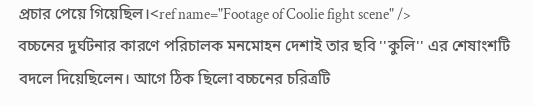প্রচার পেয়ে গিয়েছিল।<ref name="Footage of Coolie fight scene" />
বচ্চনের দুর্ঘটনার কারণে পরিচালক মনমোহন দেশাই তার ছবি ''কুলি'' এর শেষাংশটি বদলে দিয়েছিলেন। আগে ঠিক ছিলো বচ্চনের চরিত্রটি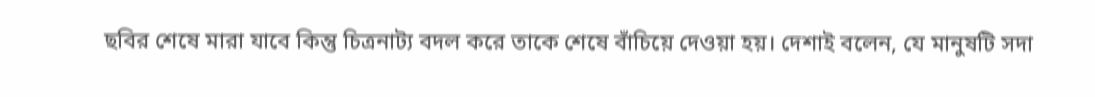ছবির শেষে মারা যাবে কিন্তু চিত্রনাট্য বদল করে তাকে শেষে বাঁচিয়ে দেওয়া হয়। দেশাই বলেন, যে মানুষটি সদা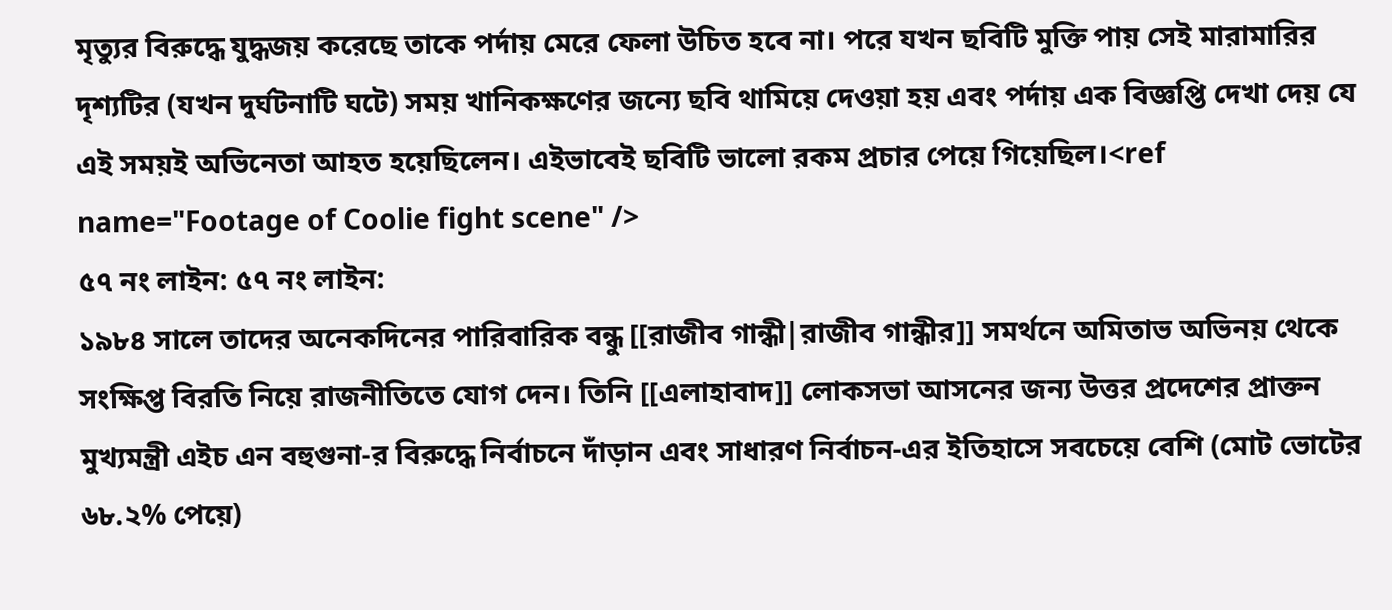মৃত্যুর বিরুদ্ধে যুদ্ধজয় করেছে তাকে পর্দায় মেরে ফেলা উচিত হবে না। পরে যখন ছবিটি মুক্তি পায় সেই মারামারির দৃশ্যটির (যখন দুর্ঘটনাটি ঘটে) সময় খানিকক্ষণের জন্যে ছবি থামিয়ে দেওয়া হয় এবং পর্দায় এক বিজ্ঞপ্তি দেখা দেয় যে এই সময়ই অভিনেতা আহত হয়েছিলেন। এইভাবেই ছবিটি ভালো রকম প্রচার পেয়ে গিয়েছিল।<ref name="Footage of Coolie fight scene" />
৫৭ নং লাইন: ৫৭ নং লাইন:
১৯৮৪ সালে তাদের অনেকদিনের পারিবারিক বন্ধু [[রাজীব গান্ধী|রাজীব গান্ধীর]] সমর্থনে অমিতাভ অভিনয় থেকে সংক্ষিপ্ত বিরতি নিয়ে রাজনীতিতে যোগ দেন। তিনি [[এলাহাবাদ]] লোকসভা আসনের জন্য উত্তর প্রদেশের প্রাক্তন মুখ্যমন্ত্রী এইচ এন বহুগুনা-র বিরুদ্ধে নির্বাচনে দাঁড়ান এবং সাধারণ নির্বাচন-এর ইতিহাসে সবচেয়ে বেশি (মোট ভোটের ৬৮.২% পেয়ে)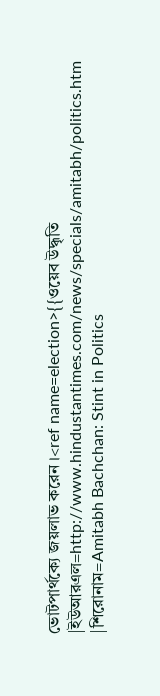ভোটপার্থক্যে জয়লাভ করেন ।<ref name=election>{{ওয়েব উদ্ধৃতি |ইউআরএল=http://www.hindustantimes.com/news/specials/amitabh/politics.htm |শিরোনাম=Amitabh Bachchan: Stint in Politics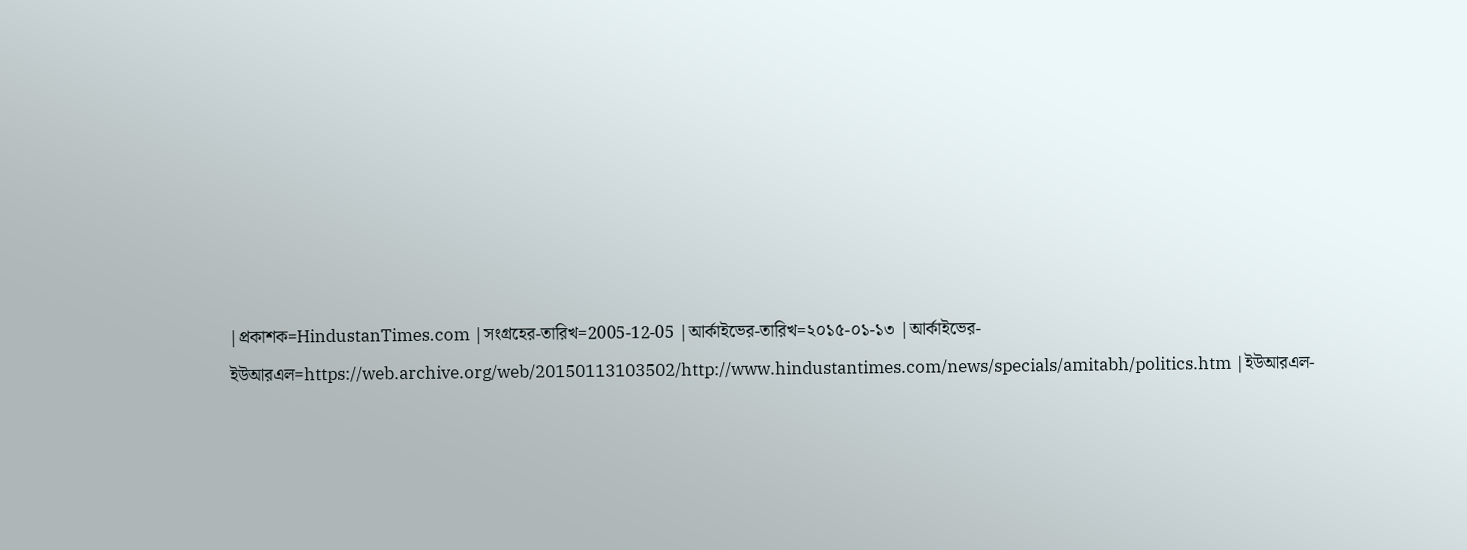|প্রকাশক=HindustanTimes.com |সংগ্রহের-তারিখ=2005-12-05 |আর্কাইভের-তারিখ=২০১৫-০১-১৩ |আর্কাইভের-ইউআরএল=https://web.archive.org/web/20150113103502/http://www.hindustantimes.com/news/specials/amitabh/politics.htm |ইউআরএল-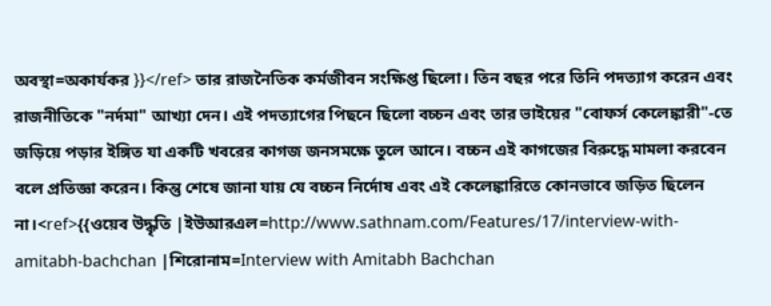অবস্থা=অকার্যকর }}</ref> তার রাজনৈতিক কর্মজীবন সংক্ষিপ্ত ছিলো। তিন বছর পরে তিনি পদত্যাগ করেন এবং রাজনীতিকে "নর্দমা" আখ্যা দেন। এই পদত্যাগের পিছনে ছিলো বচ্চন এবং তার ভাইয়ের "বোফর্স কেলেঙ্কারী"-তে জড়িয়ে পড়ার ইঙ্গিত যা একটি খবরের কাগজ জনসমক্ষে তুলে আনে। বচ্চন এই কাগজের বিরুদ্ধে মামলা করবেন বলে প্রতিজ্ঞা করেন। কিন্তু শেষে জানা যায় যে বচ্চন নির্দোষ এবং এই কেলেঙ্কারিতে কোনভাবে জড়িত ছিলেন না।<ref>{{ওয়েব উদ্ধৃতি |ইউআরএল=http://www.sathnam.com/Features/17/interview-with-amitabh-bachchan |শিরোনাম=Interview with Amitabh Bachchan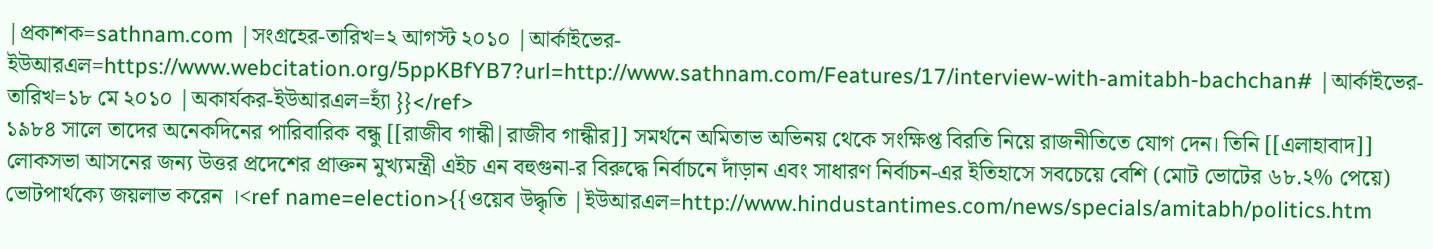|প্রকাশক=sathnam.com |সংগ্রহের-তারিখ=২ আগস্ট ২০১০ |আর্কাইভের-ইউআরএল=https://www.webcitation.org/5ppKBfYB7?url=http://www.sathnam.com/Features/17/interview-with-amitabh-bachchan# |আর্কাইভের-তারিখ=১৮ মে ২০১০ |অকার্যকর-ইউআরএল=হ্যাঁ }}</ref>
১৯৮৪ সালে তাদের অনেকদিনের পারিবারিক বন্ধু [[রাজীব গান্ধী|রাজীব গান্ধীর]] সমর্থনে অমিতাভ অভিনয় থেকে সংক্ষিপ্ত বিরতি নিয়ে রাজনীতিতে যোগ দেন। তিনি [[এলাহাবাদ]] লোকসভা আসনের জন্য উত্তর প্রদেশের প্রাক্তন মুখ্যমন্ত্রী এইচ এন বহুগুনা-র বিরুদ্ধে নির্বাচনে দাঁড়ান এবং সাধারণ নির্বাচন-এর ইতিহাসে সবচেয়ে বেশি (মোট ভোটের ৬৮.২% পেয়ে) ভোটপার্থক্যে জয়লাভ করেন ।<ref name=election>{{ওয়েব উদ্ধৃতি |ইউআরএল=http://www.hindustantimes.com/news/specials/amitabh/politics.htm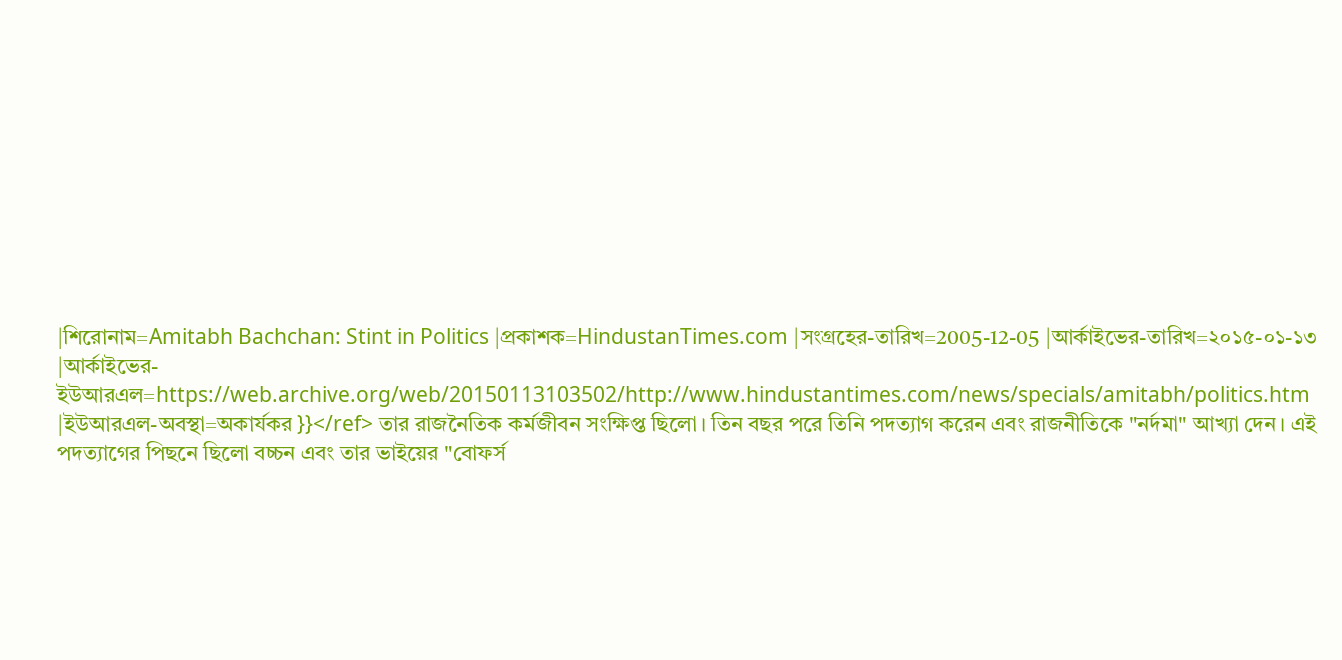|শিরোনাম=Amitabh Bachchan: Stint in Politics |প্রকাশক=HindustanTimes.com |সংগ্রহের-তারিখ=2005-12-05 |আর্কাইভের-তারিখ=২০১৫-০১-১৩ |আর্কাইভের-ইউআরএল=https://web.archive.org/web/20150113103502/http://www.hindustantimes.com/news/specials/amitabh/politics.htm |ইউআরএল-অবস্থা=অকার্যকর }}</ref> তার রাজনৈতিক কর্মজীবন সংক্ষিপ্ত ছিলো। তিন বছর পরে তিনি পদত্যাগ করেন এবং রাজনীতিকে "নর্দমা" আখ্যা দেন। এই পদত্যাগের পিছনে ছিলো বচ্চন এবং তার ভাইয়ের "বোফর্স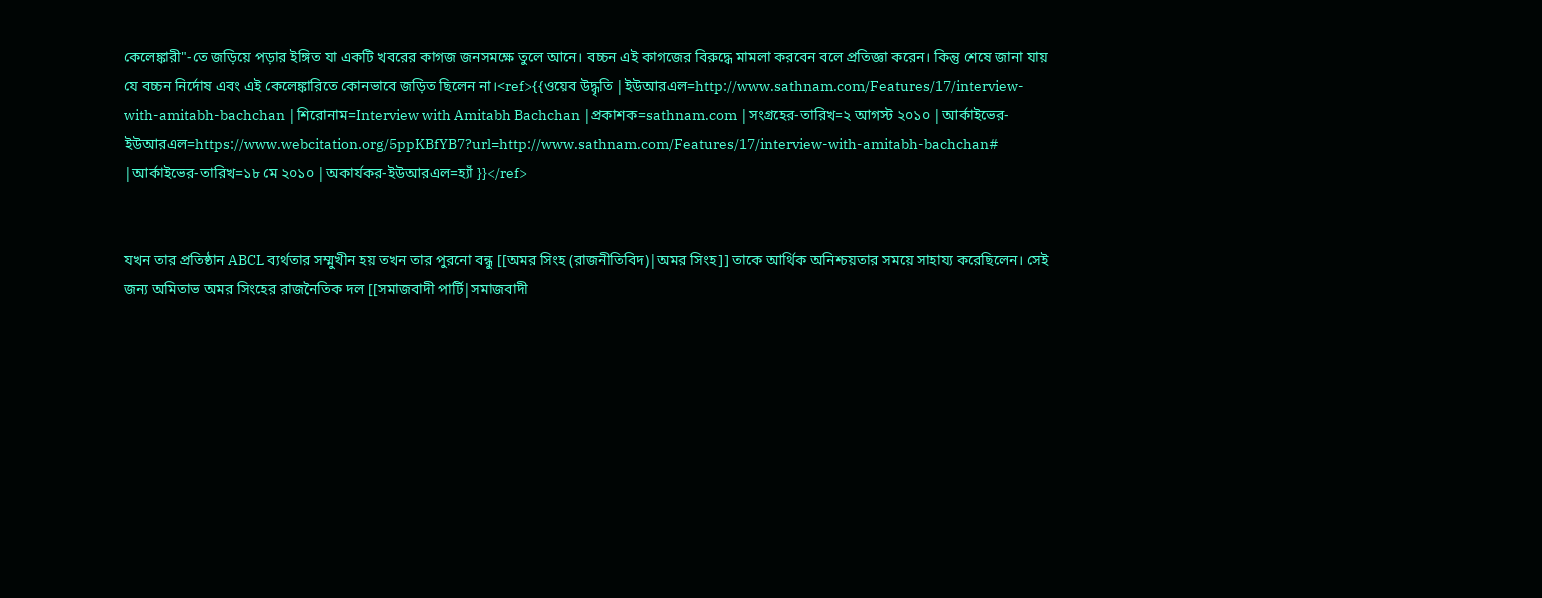কেলেঙ্কারী"-তে জড়িয়ে পড়ার ইঙ্গিত যা একটি খবরের কাগজ জনসমক্ষে তুলে আনে। বচ্চন এই কাগজের বিরুদ্ধে মামলা করবেন বলে প্রতিজ্ঞা করেন। কিন্তু শেষে জানা যায় যে বচ্চন নির্দোষ এবং এই কেলেঙ্কারিতে কোনভাবে জড়িত ছিলেন না।<ref>{{ওয়েব উদ্ধৃতি |ইউআরএল=http://www.sathnam.com/Features/17/interview-with-amitabh-bachchan |শিরোনাম=Interview with Amitabh Bachchan |প্রকাশক=sathnam.com |সংগ্রহের-তারিখ=২ আগস্ট ২০১০ |আর্কাইভের-ইউআরএল=https://www.webcitation.org/5ppKBfYB7?url=http://www.sathnam.com/Features/17/interview-with-amitabh-bachchan# |আর্কাইভের-তারিখ=১৮ মে ২০১০ |অকার্যকর-ইউআরএল=হ্যাঁ }}</ref>


যখন তার প্রতিষ্ঠান ABCL ব্যর্থতার সম্মুখীন হয় তখন তার পুরনো বন্ধু [[অমর সিংহ (রাজনীতিবিদ)|অমর সিংহ]] তাকে আর্থিক অনিশ্চয়তার সময়ে সাহায্য করেছিলেন। সেই জন্য অমিতাভ অমর সিংহের রাজনৈতিক দল [[সমাজবাদী পার্টি|সমাজবাদী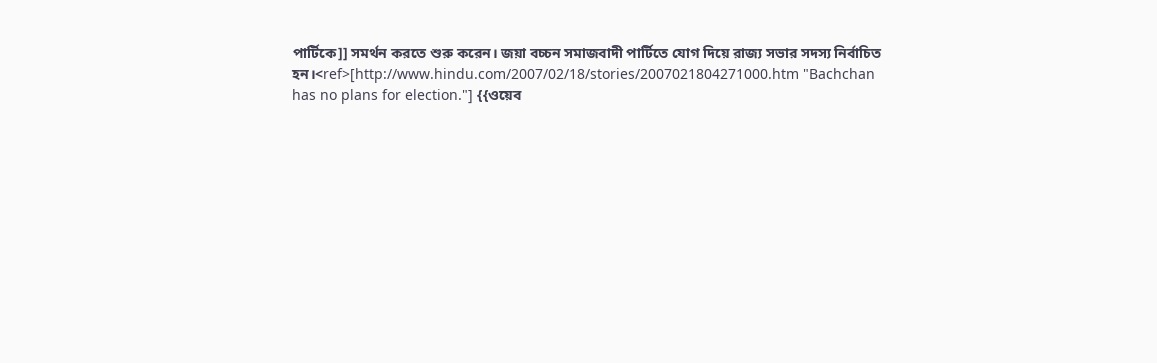পার্টিকে]] সমর্থন করতে শুরু করেন। জয়া বচ্চন সমাজবাদী পার্টিতে যোগ দিয়ে রাজ্য সভার সদস্য নির্বাচিত হন।<ref>[http://www.hindu.com/2007/02/18/stories/2007021804271000.htm "Bachchan has no plans for election."] {{ওয়েব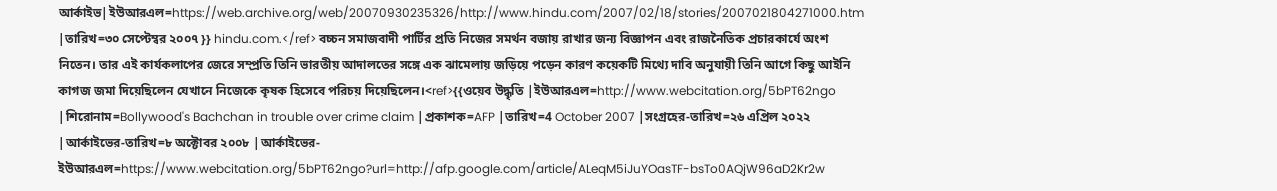আর্কাইভ|ইউআরএল=https://web.archive.org/web/20070930235326/http://www.hindu.com/2007/02/18/stories/2007021804271000.htm |তারিখ=৩০ সেপ্টেম্বর ২০০৭ }} hindu.com.</ref> বচ্চন সমাজবাদী পার্টির প্রতি নিজের সমর্থন বজায় রাখার জন্য বিজ্ঞাপন এবং রাজনৈতিক প্রচারকার্যে অংশ নিতেন। তার এই কার্যকলাপের জেরে সম্প্রতি তিনি ভারতীয় আদালতের সঙ্গে এক ঝামেলায় জড়িয়ে পড়েন কারণ কয়েকটি মিথ্যে দাবি অনুযায়ী তিনি আগে কিছু আইনি কাগজ জমা দিয়েছিলেন যেখানে নিজেকে কৃষক হিসেবে পরিচয় দিয়েছিলেন।<ref>{{ওয়েব উদ্ধৃতি |ইউআরএল=http://www.webcitation.org/5bPT62ngo |শিরোনাম=Bollywood's Bachchan in trouble over crime claim |প্রকাশক=AFP |তারিখ=4 October 2007 |সংগ্রহের-তারিখ=২৬ এপ্রিল ২০২২ |আর্কাইভের-তারিখ=৮ অক্টোবর ২০০৮ |আর্কাইভের-ইউআরএল=https://www.webcitation.org/5bPT62ngo?url=http://afp.google.com/article/ALeqM5iJuYOasTF-bsTo0AQjW96aD2Kr2w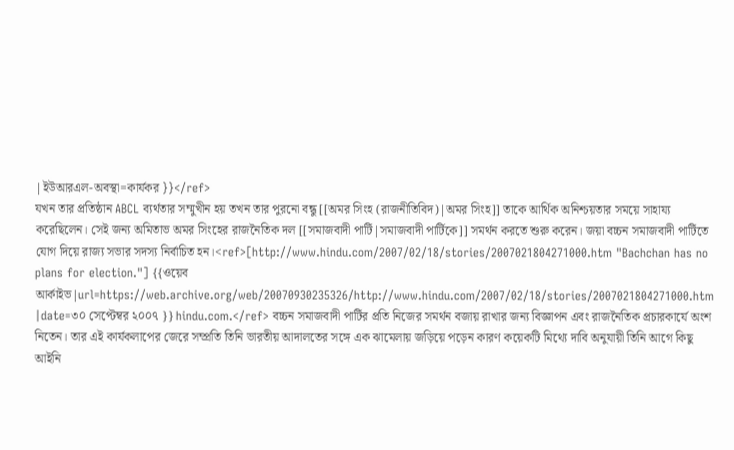|ইউআরএল-অবস্থা=কার্যকর }}</ref>
যখন তার প্রতিষ্ঠান ABCL ব্যর্থতার সম্মুখীন হয় তখন তার পুরনো বন্ধু [[অমর সিংহ (রাজনীতিবিদ)|অমর সিংহ]] তাকে আর্থিক অনিশ্চয়তার সময়ে সাহায্য করেছিলেন। সেই জন্য অমিতাভ অমর সিংহের রাজনৈতিক দল [[সমাজবাদী পার্টি|সমাজবাদী পার্টিকে]] সমর্থন করতে শুরু করেন। জয়া বচ্চন সমাজবাদী পার্টিতে যোগ দিয়ে রাজ্য সভার সদস্য নির্বাচিত হন।<ref>[http://www.hindu.com/2007/02/18/stories/2007021804271000.htm "Bachchan has no plans for election."] {{ওয়েব আর্কাইভ|url=https://web.archive.org/web/20070930235326/http://www.hindu.com/2007/02/18/stories/2007021804271000.htm |date=৩০ সেপ্টেম্বর ২০০৭ }} hindu.com.</ref> বচ্চন সমাজবাদী পার্টির প্রতি নিজের সমর্থন বজায় রাখার জন্য বিজ্ঞাপন এবং রাজনৈতিক প্রচারকার্যে অংশ নিতেন। তার এই কার্যকলাপের জেরে সম্প্রতি তিনি ভারতীয় আদালতের সঙ্গে এক ঝামেলায় জড়িয়ে পড়েন কারণ কয়েকটি মিথ্যে দাবি অনুযায়ী তিনি আগে কিছু আইনি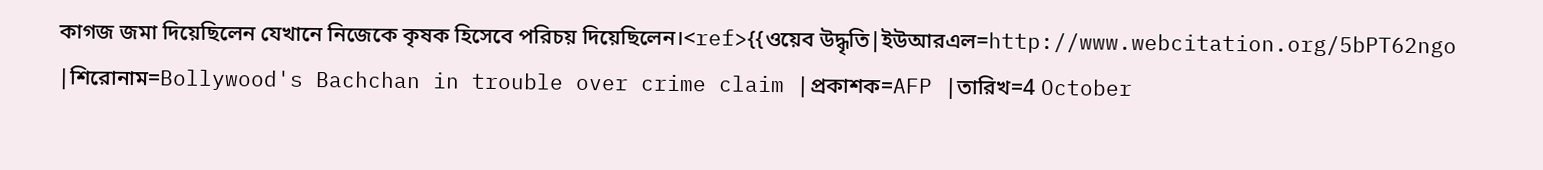কাগজ জমা দিয়েছিলেন যেখানে নিজেকে কৃষক হিসেবে পরিচয় দিয়েছিলেন।<ref>{{ওয়েব উদ্ধৃতি|ইউআরএল=http://www.webcitation.org/5bPT62ngo |শিরোনাম=Bollywood's Bachchan in trouble over crime claim |প্রকাশক=AFP |তারিখ=4 October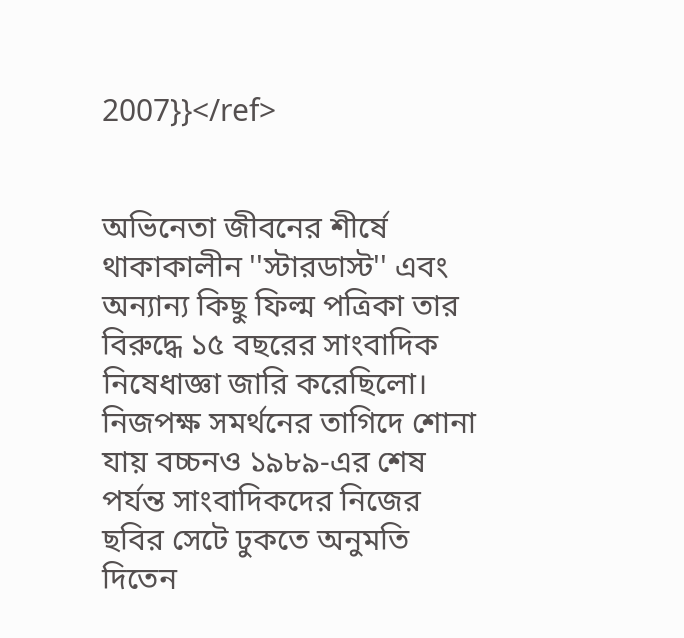2007}}</ref>


অভিনেতা জীবনের শীর্ষে থাকাকালীন ''স্টারডাস্ট'' এবং অন্যান্য কিছু ফিল্ম পত্রিকা তার বিরুদ্ধে ১৫ বছরের সাংবাদিক নিষেধাজ্ঞা জারি করেছিলো। নিজপক্ষ সমর্থনের তাগিদে শোনা যায় বচ্চনও ১৯৮৯-এর শেষ পর্যন্ত সাংবাদিকদের নিজের ছবির সেটে ঢুকতে অনুমতি দিতেন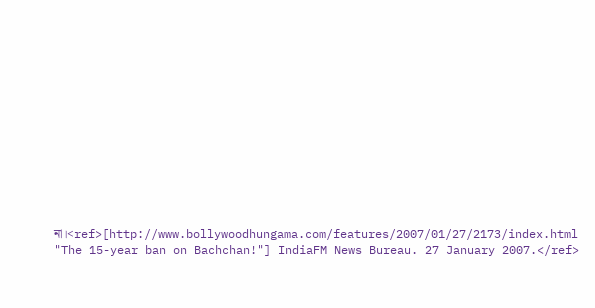না।<ref>[http://www.bollywoodhungama.com/features/2007/01/27/2173/index.html "The 15-year ban on Bachchan!"] IndiaFM News Bureau. 27 January 2007.</ref>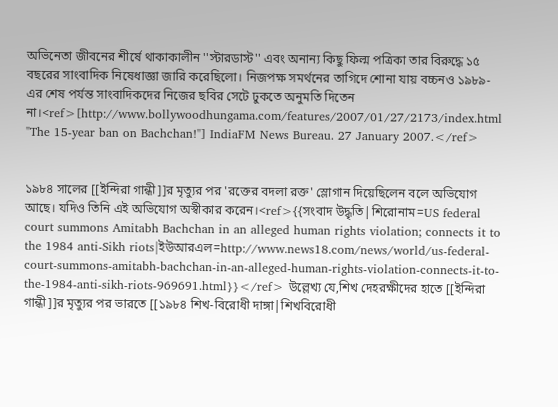অভিনেতা জীবনের শীর্ষে থাকাকালীন ''স্টারডাস্ট'' এবং অনান্য কিছু ফিল্ম পত্রিকা তার বিরুদ্ধে ১৫ বছরের সাংবাদিক নিষেধাজ্ঞা জারি করেছিলো। নিজপক্ষ সমর্থনের তাগিদে শোনা যায় বচ্চনও ১৯৮৯-এর শেষ পর্যন্ত সাংবাদিকদের নিজের ছবির সেটে ঢুকতে অনুমতি দিতেন না।<ref>[http://www.bollywoodhungama.com/features/2007/01/27/2173/index.html "The 15-year ban on Bachchan!"] IndiaFM News Bureau. 27 January 2007.</ref>


১৯৮৪ সালের [[ইন্দিরা গান্ধী]]র মৃত্যুর পর 'রক্তের বদলা রক্ত' স্লোগান দিয়েছিলেন বলে অভিযোগ আছে। যদিও তিনি এই অভিযোগ অস্বীকার করেন।<ref>{{সংবাদ উদ্ধৃতি|শিরোনাম=US federal court summons Amitabh Bachchan in an alleged human rights violation; connects it to the 1984 anti-Sikh riots|ইউআরএল=http://www.news18.com/news/world/us-federal-court-summons-amitabh-bachchan-in-an-alleged-human-rights-violation-connects-it-to-the-1984-anti-sikh-riots-969691.html}}</ref> উল্লেখ্য যে,শিখ দেহরক্ষীদের হাতে [[ইন্দিরা গান্ধী]]র মৃত্যুর পর ভারতে [[১৯৮৪ শিখ-বিরোধী দাঙ্গা|শিখবিরোধী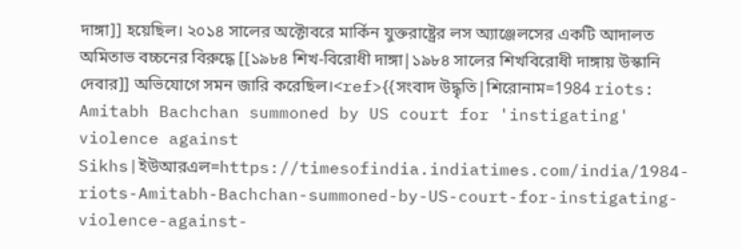দাঙ্গা]] হয়েছিল। ২০১৪ সালের অক্টোবরে মার্কিন যুক্তরাষ্ট্রের লস অ্যাঞ্জেলসের একটি আদালত অমিতাভ বচ্চনের বিরুদ্ধে [[১৯৮৪ শিখ-বিরোধী দাঙ্গা|১৯৮৪ সালের শিখবিরোধী দাঙ্গায় উস্কানি দেবার]] অভিযোগে সমন জারি করেছিল।<ref>{{সংবাদ উদ্ধৃতি|শিরোনাম=1984 riots: Amitabh Bachchan summoned by US court for 'instigating' violence against Sikhs|ইউআরএল=https://timesofindia.indiatimes.com/india/1984-riots-Amitabh-Bachchan-summoned-by-US-court-for-instigating-violence-against-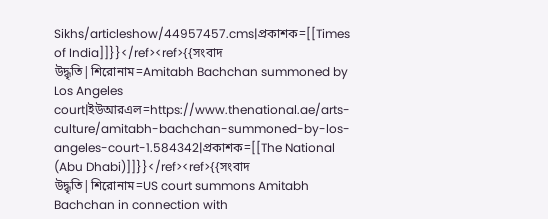Sikhs/articleshow/44957457.cms|প্রকাশক=[[Times of India]]}}</ref><ref>{{সংবাদ উদ্ধৃতি|শিরোনাম=Amitabh Bachchan summoned by Los Angeles court|ইউআরএল=https://www.thenational.ae/arts-culture/amitabh-bachchan-summoned-by-los-angeles-court-1.584342|প্রকাশক=[[The National (Abu Dhabi)]]}}</ref><ref>{{সংবাদ উদ্ধৃতি|শিরোনাম=US court summons Amitabh Bachchan in connection with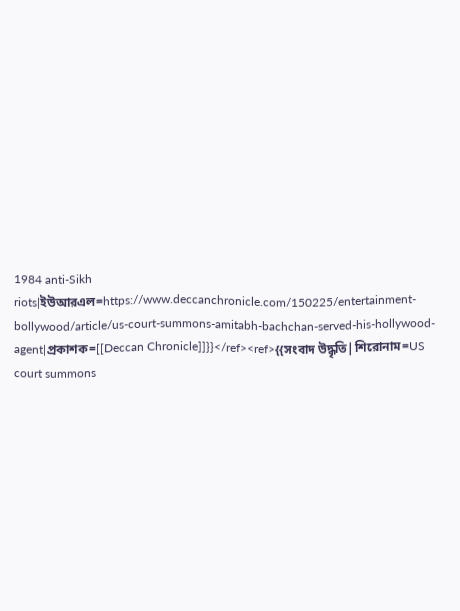1984 anti-Sikh riots|ইউআরএল=https://www.deccanchronicle.com/150225/entertainment-bollywood/article/us-court-summons-amitabh-bachchan-served-his-hollywood-agent|প্রকাশক=[[Deccan Chronicle]]}}</ref><ref>{{সংবাদ উদ্ধৃতি|শিরোনাম=US court summons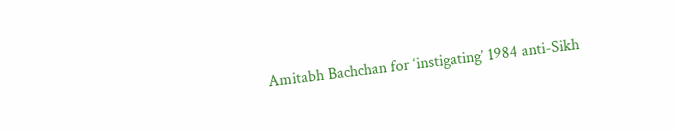Amitabh Bachchan for ‘instigating’ 1984 anti-Sikh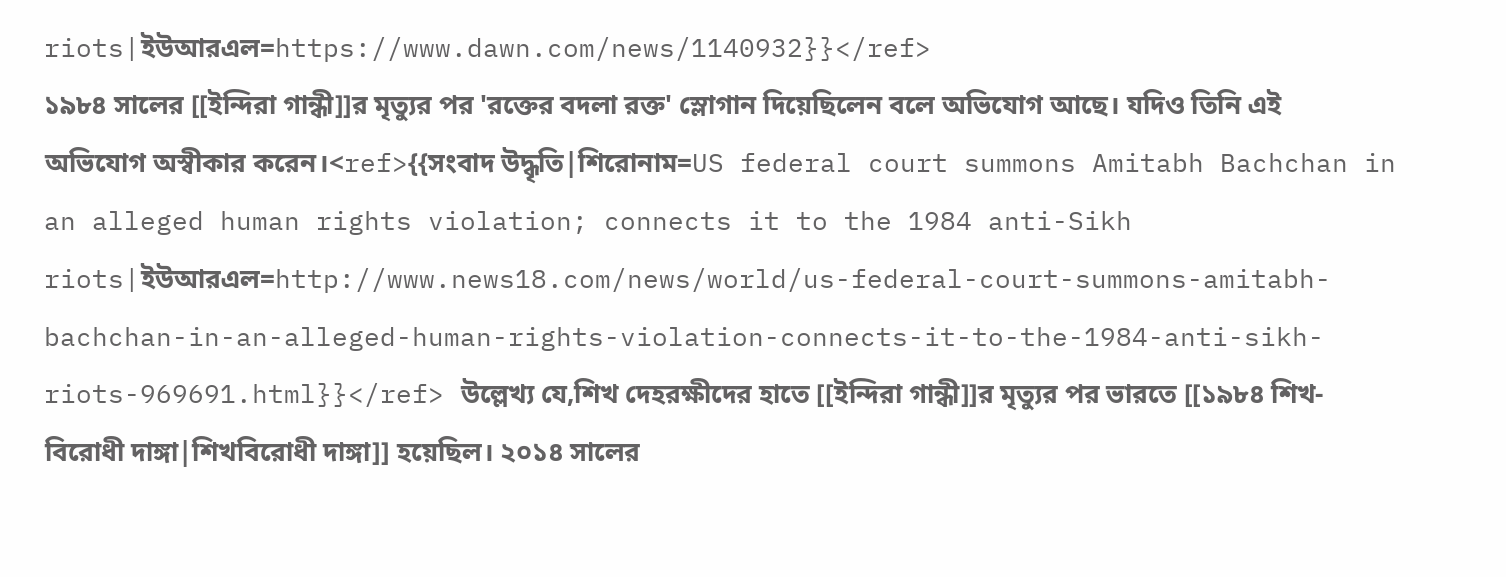riots|ইউআরএল=https://www.dawn.com/news/1140932}}</ref>
১৯৮৪ সালের [[ইন্দিরা গান্ধী]]র মৃত্যুর পর 'রক্তের বদলা রক্ত' স্লোগান দিয়েছিলেন বলে অভিযোগ আছে। যদিও তিনি এই অভিযোগ অস্বীকার করেন।<ref>{{সংবাদ উদ্ধৃতি|শিরোনাম=US federal court summons Amitabh Bachchan in an alleged human rights violation; connects it to the 1984 anti-Sikh riots|ইউআরএল=http://www.news18.com/news/world/us-federal-court-summons-amitabh-bachchan-in-an-alleged-human-rights-violation-connects-it-to-the-1984-anti-sikh-riots-969691.html}}</ref> উল্লেখ্য যে,শিখ দেহরক্ষীদের হাতে [[ইন্দিরা গান্ধী]]র মৃত্যুর পর ভারতে [[১৯৮৪ শিখ-বিরোধী দাঙ্গা|শিখবিরোধী দাঙ্গা]] হয়েছিল। ২০১৪ সালের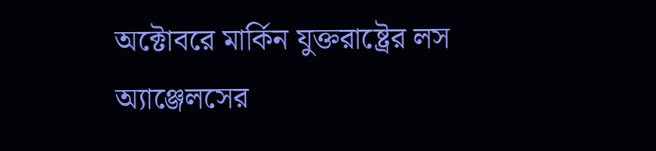অক্টোবরে মার্কিন যুক্তরাষ্ট্রের লস অ্যাঞ্জেলসের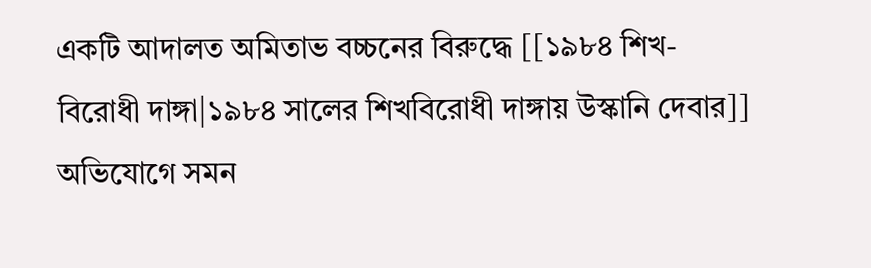একটি আদালত অমিতাভ বচ্চনের বিরুদ্ধে [[১৯৮৪ শিখ-বিরোধী দাঙ্গা|১৯৮৪ সালের শিখবিরোধী দাঙ্গায় উস্কানি দেবার]] অভিযোগে সমন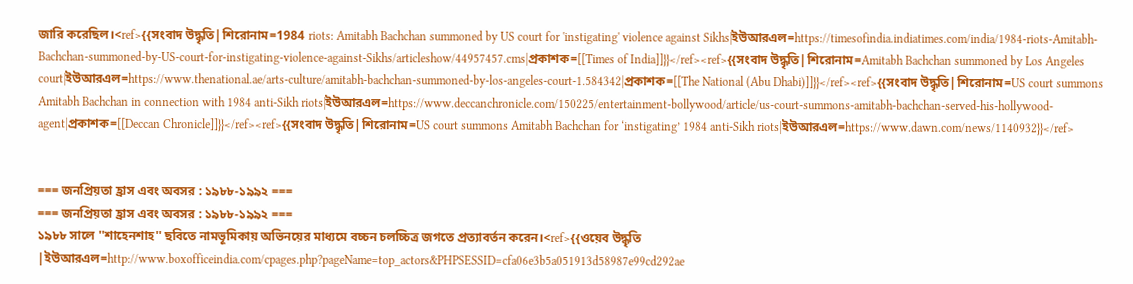জারি করেছিল।<ref>{{সংবাদ উদ্ধৃতি|শিরোনাম=1984 riots: Amitabh Bachchan summoned by US court for 'instigating' violence against Sikhs|ইউআরএল=https://timesofindia.indiatimes.com/india/1984-riots-Amitabh-Bachchan-summoned-by-US-court-for-instigating-violence-against-Sikhs/articleshow/44957457.cms|প্রকাশক=[[Times of India]]}}</ref><ref>{{সংবাদ উদ্ধৃতি|শিরোনাম=Amitabh Bachchan summoned by Los Angeles court|ইউআরএল=https://www.thenational.ae/arts-culture/amitabh-bachchan-summoned-by-los-angeles-court-1.584342|প্রকাশক=[[The National (Abu Dhabi)]]}}</ref><ref>{{সংবাদ উদ্ধৃতি|শিরোনাম=US court summons Amitabh Bachchan in connection with 1984 anti-Sikh riots|ইউআরএল=https://www.deccanchronicle.com/150225/entertainment-bollywood/article/us-court-summons-amitabh-bachchan-served-his-hollywood-agent|প্রকাশক=[[Deccan Chronicle]]}}</ref><ref>{{সংবাদ উদ্ধৃতি|শিরোনাম=US court summons Amitabh Bachchan for ‘instigating’ 1984 anti-Sikh riots|ইউআরএল=https://www.dawn.com/news/1140932}}</ref>


=== জনপ্রিয়তা হ্রাস এবং অবসর : ১৯৮৮-১৯৯২ ===
=== জনপ্রিয়তা হ্রাস এবং অবসর : ১৯৮৮-১৯৯২ ===
১৯৮৮ সালে ''শাহেনশাহ'' ছবিতে নামভূমিকায় অভিনয়ের মাধ্যমে বচ্চন চলচ্চিত্র জগতে প্রত্যাবর্তন করেন।<ref>{{ওয়েব উদ্ধৃতি |ইউআরএল=http://www.boxofficeindia.com/cpages.php?pageName=top_actors&PHPSESSID=cfa06e3b5a051913d58987e99cd292ae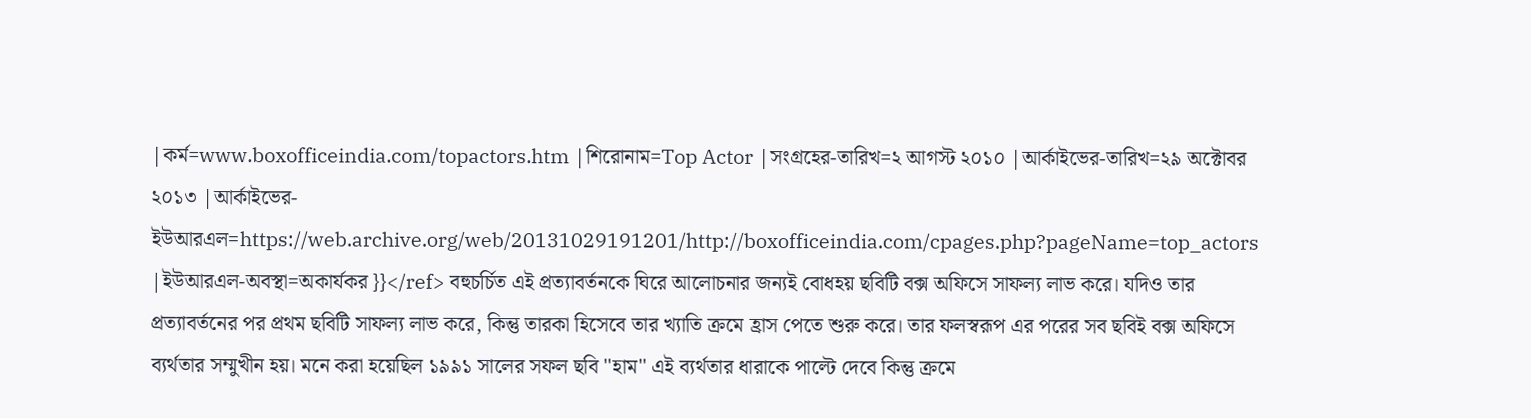|কর্ম=www.boxofficeindia.com/topactors.htm |শিরোনাম=Top Actor |সংগ্রহের-তারিখ=২ আগস্ট ২০১০ |আর্কাইভের-তারিখ=২৯ অক্টোবর ২০১৩ |আর্কাইভের-ইউআরএল=https://web.archive.org/web/20131029191201/http://boxofficeindia.com/cpages.php?pageName=top_actors |ইউআরএল-অবস্থা=অকার্যকর }}</ref> বহুচর্চিত এই প্রত্যাবর্তনকে ঘিরে আলোচনার জন্যই বোধহয় ছবিটি বক্স অফিসে সাফল্য লাভ করে। যদিও তার প্রত্যাবর্তনের পর প্রথম ছবিটি সাফল্য লাভ করে, কিন্তু তারকা হিসেবে তার খ্যাতি ক্রমে হ্রাস পেতে শুরু করে। তার ফলস্বরূপ এর পরের সব ছবিই বক্স অফিসে ব্যর্থতার সম্মুখীন হয়। মনে করা হয়েছিল ১৯৯১ সালের সফল ছবি ''হাম'' এই ব্যর্থতার ধারাকে পাল্টে দেবে কিন্তু ক্রমে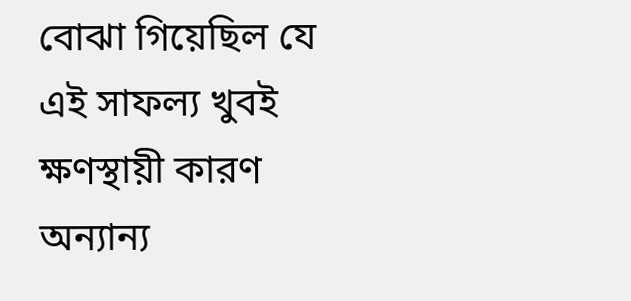বোঝা গিয়েছিল যে এই সাফল্য খুবই ক্ষণস্থায়ী কারণ অন্যান্য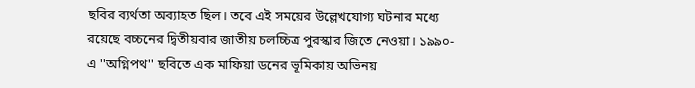ছবির ব্যর্থতা অব্যাহত ছিল। তবে এই সময়ের উল্লেখযোগ্য ঘটনার মধ্যে রয়েছে বচ্চনের দ্বিতীয়বার জাতীয় চলচ্চিত্র পুরস্কার জিতে নেওয়া। ১৯৯০-এ ''অগ্নিপথ'' ছবিতে এক মাফিয়া ডনের ভূমিকায় অভিনয়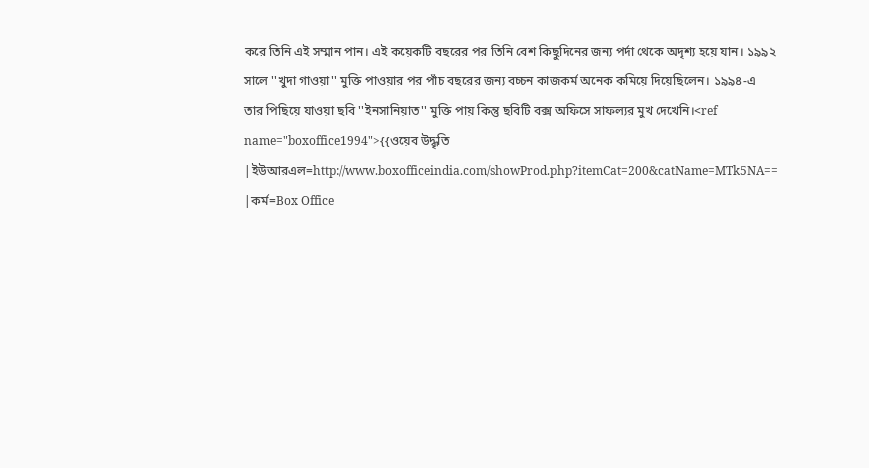করে তিনি এই সম্মান পান। এই কয়েকটি বছরের পর তিনি বেশ কিছুদিনের জন্য পর্দা থেকে অদৃশ্য হয়ে যান। ১৯৯২ সালে ''খুদা গাওয়া'' মুক্তি পাওয়ার পর পাঁচ বছরের জন্য বচ্চন কাজকর্ম অনেক কমিয়ে দিয়েছিলেন। ১৯৯৪-এ তার পিছিয়ে যাওয়া ছবি ''ইনসানিয়াত'' মুক্তি পায় কিন্তু ছবিটি বক্স অফিসে সাফল্যর মুখ দেখেনি।<ref name="boxoffice1994">{{ওয়েব উদ্ধৃতি |ইউআরএল=http://www.boxofficeindia.com/showProd.php?itemCat=200&catName=MTk5NA== |কর্ম=Box Office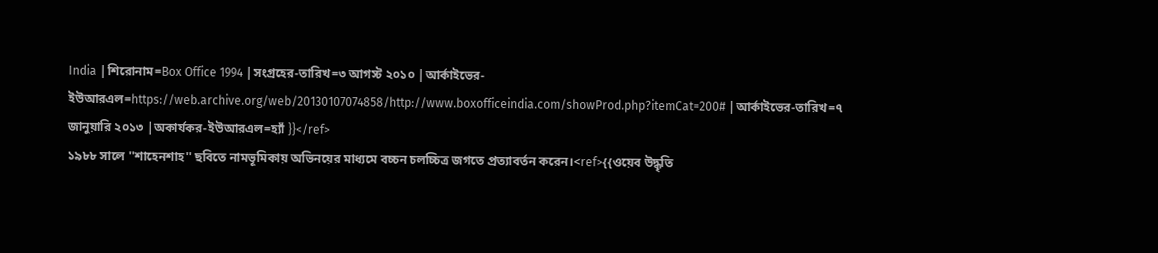India |শিরোনাম=Box Office 1994 |সংগ্রহের-তারিখ=৩ আগস্ট ২০১০ |আর্কাইভের-ইউআরএল=https://web.archive.org/web/20130107074858/http://www.boxofficeindia.com/showProd.php?itemCat=200# |আর্কাইভের-তারিখ=৭ জানুয়ারি ২০১৩ |অকার্যকর-ইউআরএল=হ্যাঁ }}</ref>
১৯৮৮ সালে ''শাহেনশাহ'' ছবিতে নামভূমিকায় অভিনয়ের মাধ্যমে বচ্চন চলচ্চিত্র জগতে প্রত্যাবর্তন করেন।<ref>{{ওয়েব উদ্ধৃতি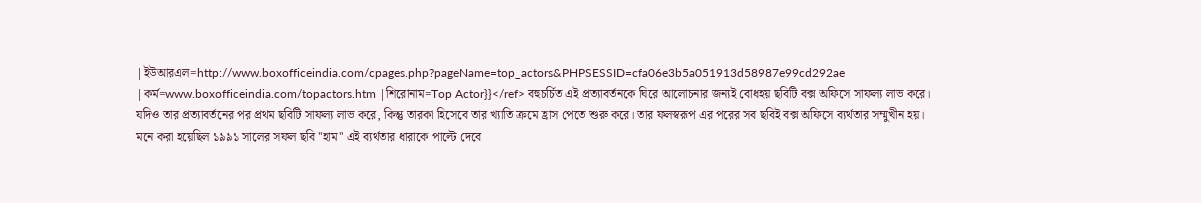|ইউআরএল=http://www.boxofficeindia.com/cpages.php?pageName=top_actors&PHPSESSID=cfa06e3b5a051913d58987e99cd292ae |কর্ম=www.boxofficeindia.com/topactors.htm |শিরোনাম=Top Actor}}</ref> বহুচর্চিত এই প্রত্যাবর্তনকে ঘিরে আলোচনার জন্যই বোধহয় ছবিটি বক্স অফিসে সাফল্য লাভ করে। যদিও তার প্রত্যাবর্তনের পর প্রথম ছবিটি সাফল্য লাভ করে, কিন্তু তারকা হিসেবে তার খ্যাতি ক্রমে হ্রাস পেতে শুরু করে। তার ফলস্বরূপ এর পরের সব ছবিই বক্স অফিসে ব্যর্থতার সম্মুখীন হয়। মনে করা হয়েছিল ১৯৯১ সালের সফল ছবি ''হাম'' এই ব্যর্থতার ধারাকে পাল্টে দেবে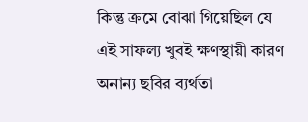কিন্তু ক্রমে বোঝা গিয়েছিল যে এই সাফল্য খুবই ক্ষণস্থায়ী কারণ অনান্য ছবির ব্যর্থতা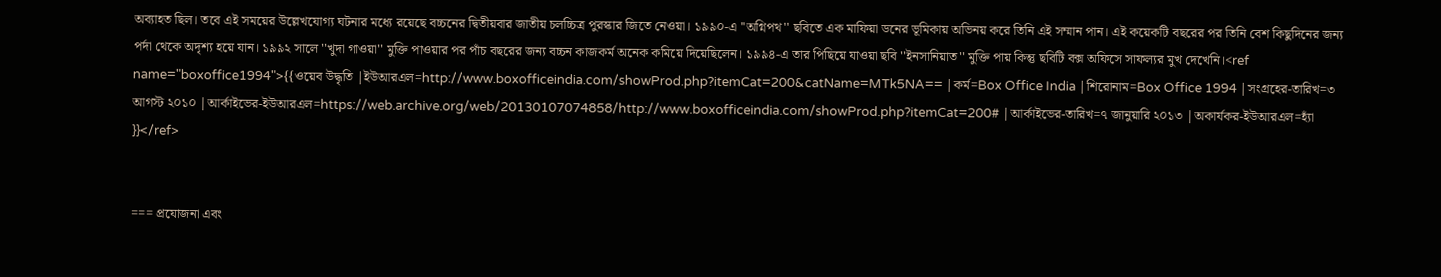অব্যাহত ছিল। তবে এই সময়ের উল্লেখযোগ্য ঘটনার মধ্যে রয়েছে বচ্চনের দ্বিতীয়বার জাতীয় চলচ্চিত্র পুরস্কার জিতে নেওয়া। ১৯৯০-এ ''অগ্নিপথ'' ছবিতে এক মাফিয়া ডনের ভূমিকায় অভিনয় করে তিনি এই সম্মান পান। এই কয়েকটি বছরের পর তিনি বেশ কিছুদিনের জন্য পর্দা থেকে অদৃশ্য হয়ে যান। ১৯৯২ সালে ''খুদা গাওয়া'' মুক্তি পাওয়ার পর পাঁচ বছরের জন্য বচ্চন কাজকর্ম অনেক কমিয়ে দিয়েছিলেন। ১৯৯৪-এ তার পিছিয়ে যাওয়া ছবি ''ইনসানিয়াত'' মুক্তি পায় কিন্তু ছবিটি বক্স অফিসে সাফল্যর মুখ দেখেনি।<ref name="boxoffice1994">{{ওয়েব উদ্ধৃতি |ইউআরএল=http://www.boxofficeindia.com/showProd.php?itemCat=200&catName=MTk5NA== |কর্ম=Box Office India |শিরোনাম=Box Office 1994 |সংগ্রহের-তারিখ=৩ আগস্ট ২০১০ |আর্কাইভের-ইউআরএল=https://web.archive.org/web/20130107074858/http://www.boxofficeindia.com/showProd.php?itemCat=200# |আর্কাইভের-তারিখ=৭ জানুয়ারি ২০১৩ |অকার্যকর-ইউআরএল=হ্যাঁ }}</ref>


=== প্রযোজনা এবং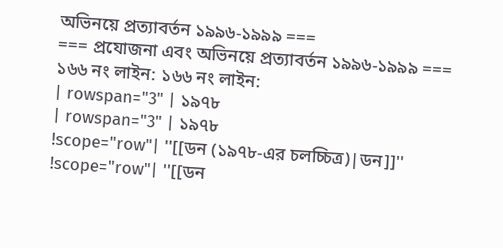অভিনয়ে প্রত্যাবর্তন ১৯৯৬-১৯৯৯ ===
=== প্রযোজনা এবং অভিনয়ে প্রত্যাবর্তন ১৯৯৬-১৯৯৯ ===
১৬৬ নং লাইন: ১৬৬ নং লাইন:
| rowspan="3" | ১৯৭৮
| rowspan="3" | ১৯৭৮
!scope="row"| ''[[ডন (১৯৭৮-এর চলচ্চিত্র)|ডন]]''
!scope="row"| ''[[ডন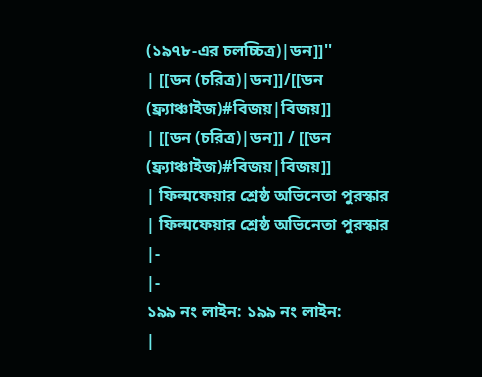(১৯৭৮-এর চলচ্চিত্র)|ডন]]''
| [[ডন (চরিত্র)|ডন]]/[[ডন (ফ্র্যাঞ্চাইজ)#বিজয়|বিজয়]]
| [[ডন (চরিত্র)|ডন]] / [[ডন (ফ্র্যাঞ্চাইজ)#বিজয়|বিজয়]]
| ফিল্মফেয়ার শ্রেষ্ঠ অভিনেতা পুরস্কার
| ফিল্মফেয়ার শ্রেষ্ঠ অভিনেতা পুরস্কার
|-
|-
১৯৯ নং লাইন: ১৯৯ নং লাইন:
|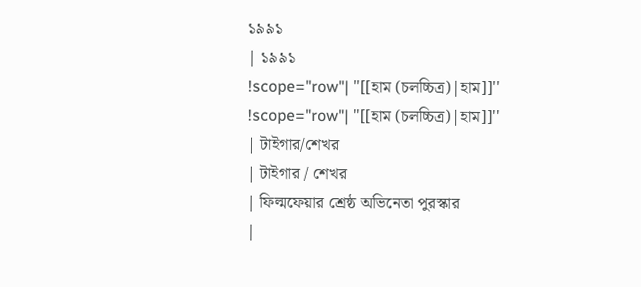১৯৯১
| ১৯৯১
!scope="row"| ''[[হাম (চলচ্চিত্র)|হাম]]''
!scope="row"| ''[[হাম (চলচ্চিত্র)|হাম]]''
| টাইগার/শেখর
| টাইগার / শেখর
| ফিল্মফেয়ার শ্রেষ্ঠ অভিনেতা পুরস্কার
|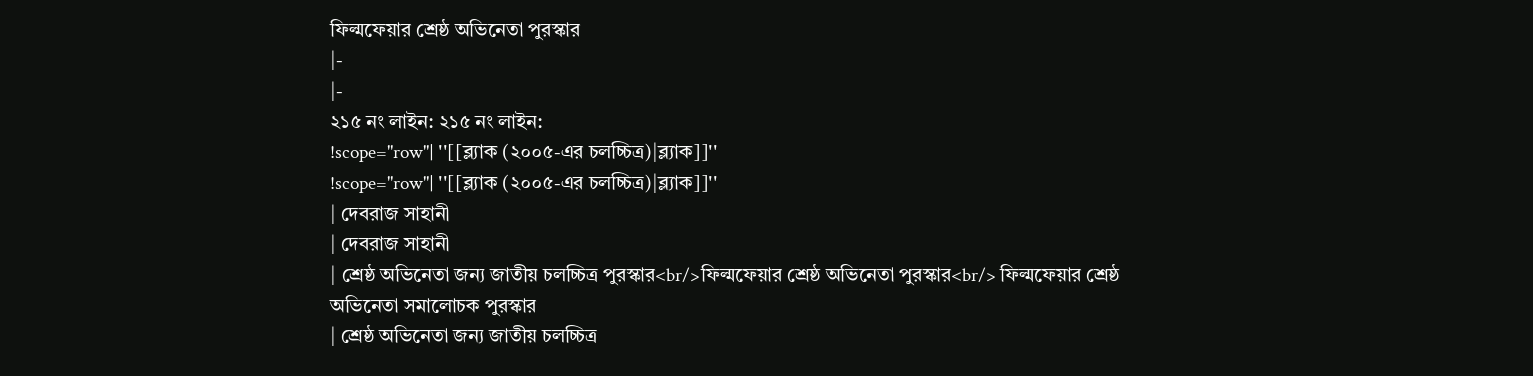ফিল্মফেয়ার শ্রেষ্ঠ অভিনেতা পুরস্কার
|-
|-
২১৫ নং লাইন: ২১৫ নং লাইন:
!scope="row"| ''[[ব্ল্যাক (২০০৫-এর চলচ্চিত্র)|ব্ল্যাক]]''
!scope="row"| ''[[ব্ল্যাক (২০০৫-এর চলচ্চিত্র)|ব্ল্যাক]]''
| দেবরাজ সাহানী
| দেবরাজ সাহানী
| শ্রেষ্ঠ অভিনেতা জন্য জাতীয় চলচ্চিত্র পুরস্কার<br/>ফিল্মফেয়ার শ্রেষ্ঠ অভিনেতা পুরস্কার<br/> ফিল্মফেয়ার শ্রেষ্ঠ অভিনেতা সমালোচক পুরস্কার
| শ্রেষ্ঠ অভিনেতা জন্য জাতীয় চলচ্চিত্র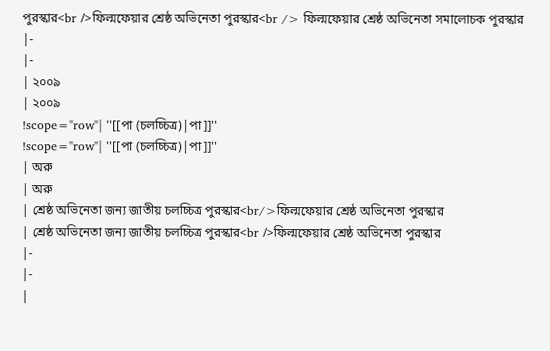পুরস্কার<br />ফিল্মফেয়ার শ্রেষ্ঠ অভিনেতা পুরস্কার<br /> ফিল্মফেয়ার শ্রেষ্ঠ অভিনেতা সমালোচক পুরস্কার
|-
|-
| ২০০৯
| ২০০৯
!scope="row"| ''[[পা (চলচ্চিত্র)|পা]]''
!scope="row"| ''[[পা (চলচ্চিত্র)|পা]]''
| অরু
| অরু
| শ্রেষ্ঠ অভিনেতা জন্য জাতীয় চলচ্চিত্র পুরস্কার<br/>ফিল্মফেয়ার শ্রেষ্ঠ অভিনেতা পুরস্কার
| শ্রেষ্ঠ অভিনেতা জন্য জাতীয় চলচ্চিত্র পুরস্কার<br />ফিল্মফেয়ার শ্রেষ্ঠ অভিনেতা পুরস্কার
|-
|-
|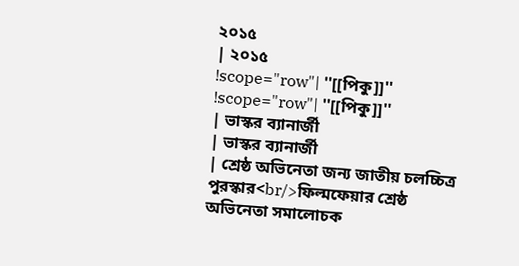২০১৫
| ২০১৫
!scope="row"| ''[[পিকু]]''
!scope="row"| ''[[পিকু]]''
| ভাস্কর ব্যানার্জী
| ভাস্কর ব্যানার্জী
| শ্রেষ্ঠ অভিনেতা জন্য জাতীয় চলচ্চিত্র পুরস্কার<br/>ফিল্মফেয়ার শ্রেষ্ঠ অভিনেতা সমালোচক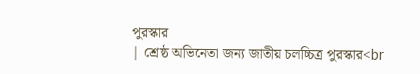পুরস্কার
| শ্রেষ্ঠ অভিনেতা জন্য জাতীয় চলচ্চিত্র পুরস্কার<br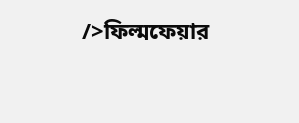/>ফিল্মফেয়ার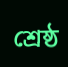শ্রেষ্ঠ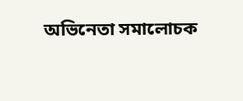অভিনেতা সমালোচক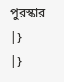পুরস্কার
|}
|}